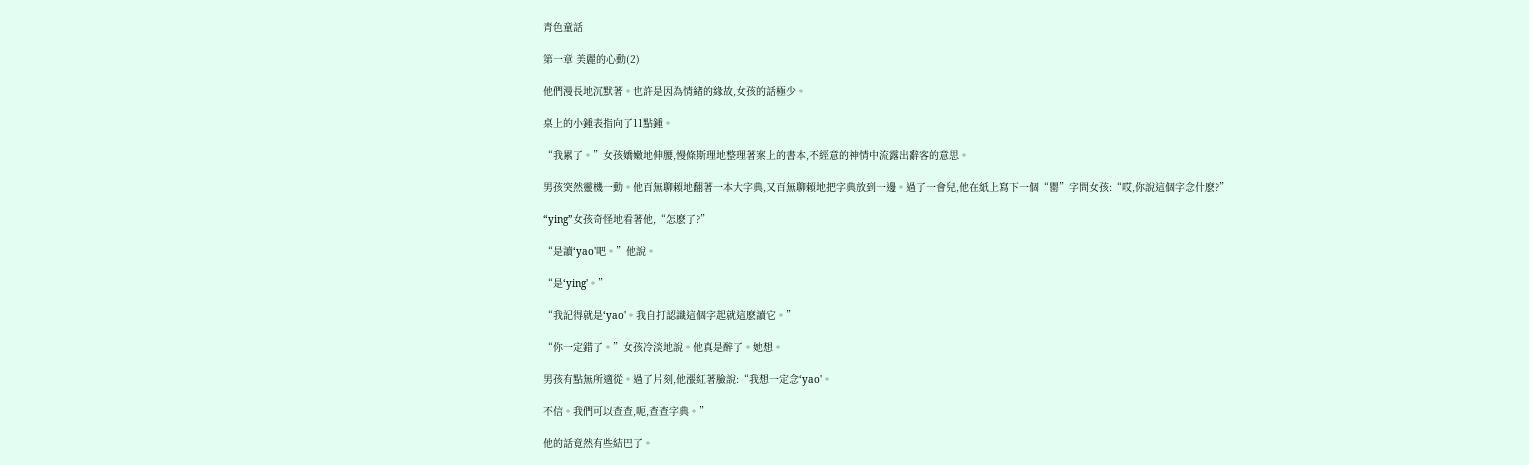青色童話

第一章 美麗的心動(2)

他們漫長地沉默著。也許是因為情緒的緣故,女孩的話極少。

桌上的小鍾表指向了11點鍾。

“我累了。”女孩嬌嫩地伸腰,慢條斯理地整理著案上的書本,不經意的神情中流露出辭客的意思。

男孩突然靈機一動。他百無聊賴地翻著一本大字典,又百無聊賴地把字典放到一邊。過了一會兒,他在紙上寫下一個“罌”字問女孩:“哎,你說這個字念什麽?”

“ying”女孩奇怪地看著他,“怎麽了?”

“是讀‘yao'吧。”他說。

“是‘ying'。”

“我記得就是‘yao'。我自打認識這個字起就這麽讀它。”

“你一定錯了。”女孩冷淡地說。他真是醉了。她想。

男孩有點無所適從。過了片刻,他漲紅著臉說:“我想一定念‘yao'。

不信。我們可以查查,呃,查查字典。”

他的話竟然有些結巴了。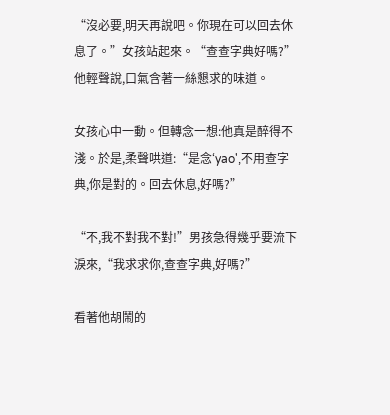“沒必要,明天再說吧。你現在可以回去休息了。”女孩站起來。“查查字典好嗎?”他輕聲說,口氣含著一絲懇求的味道。

女孩心中一動。但轉念一想:他真是醉得不淺。於是,柔聲哄道:“是念‘yao',不用查字典,你是對的。回去休息,好嗎?”

“不,我不對我不對!”男孩急得幾乎要流下淚來,“我求求你,查查字典,好嗎?”

看著他胡鬧的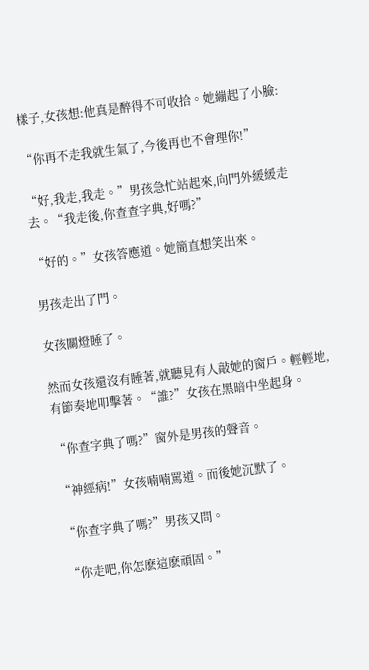樣子,女孩想:他真是醉得不可收拾。她繃起了小臉:

“你再不走我就生氣了,今後再也不會理你!”

“好,我走,我走。”男孩急忙站起來,向門外緩緩走去。“我走後,你查查字典,好嗎?”

“好的。”女孩答應道。她簡直想笑出來。

男孩走出了門。

女孩關燈睡了。

然而女孩還沒有睡著,就聽見有人敲她的窗戶。輕輕地,有節奏地叩擊著。“誰?”女孩在黑暗中坐起身。

“你查字典了嗎?”窗外是男孩的聲音。

“神經病!”女孩喃喃罵道。而後她沉默了。

“你查字典了嗎?”男孩又問。

“你走吧,你怎麽這麽頑固。”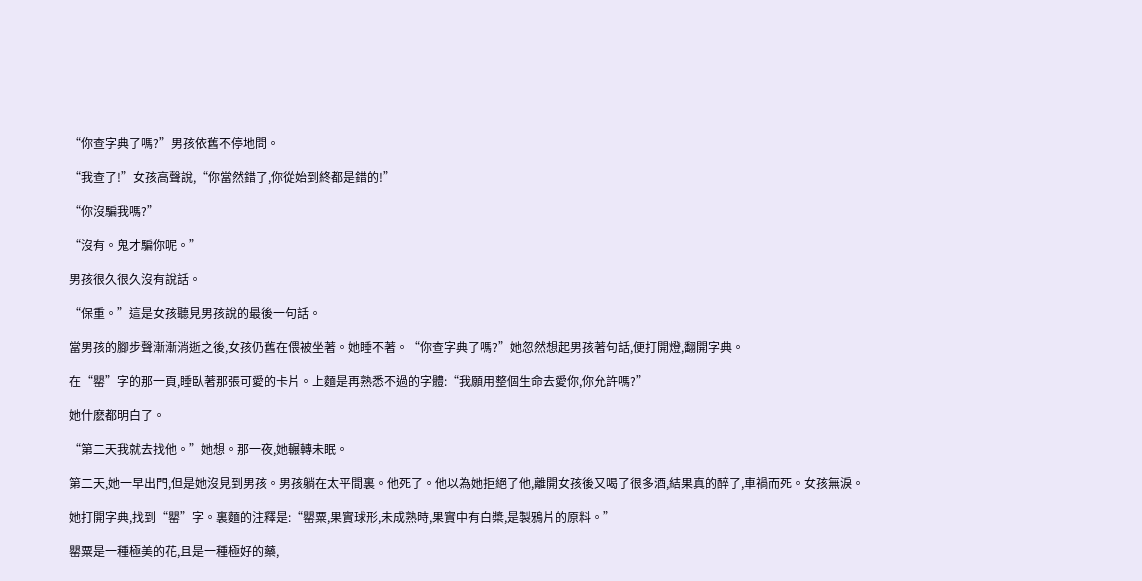“你查字典了嗎?”男孩依舊不停地問。

“我查了!”女孩高聲說,“你當然錯了,你從始到終都是錯的!”

“你沒騙我嗎?”

“沒有。鬼才騙你呢。”

男孩很久很久沒有說話。

“保重。”這是女孩聽見男孩說的最後一句話。

當男孩的腳步聲漸漸消逝之後,女孩仍舊在偎被坐著。她睡不著。“你查字典了嗎?”她忽然想起男孩著句話,便打開燈,翻開字典。

在“罌”字的那一頁,睡臥著那張可愛的卡片。上麵是再熟悉不過的字體:“我願用整個生命去愛你,你允許嗎?”

她什麽都明白了。

“第二天我就去找他。”她想。那一夜,她輾轉未眠。

第二天,她一早出門,但是她沒見到男孩。男孩躺在太平間裏。他死了。他以為她拒絕了他,離開女孩後又喝了很多酒,結果真的醉了,車禍而死。女孩無淚。

她打開字典,找到“罌”字。裏麵的注釋是:“罌粟,果實球形,未成熟時,果實中有白槳,是製鴉片的原料。”

罌粟是一種極美的花,且是一種極好的藥,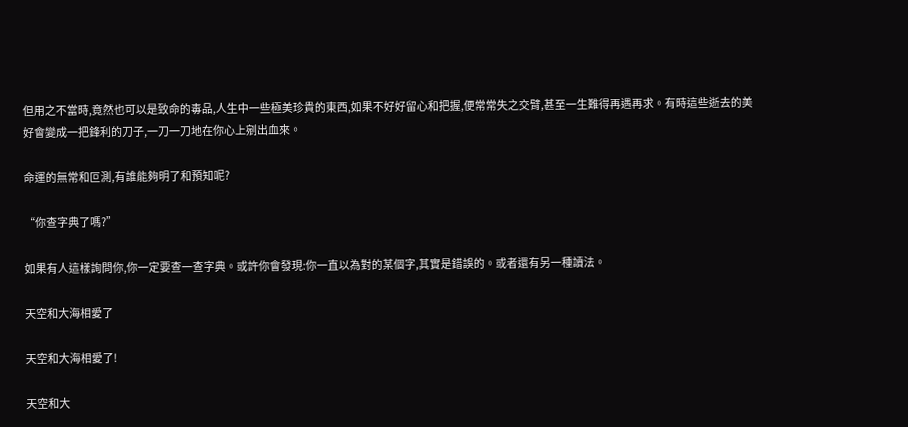但用之不當時,竟然也可以是致命的毒品,人生中一些極美珍貴的東西,如果不好好留心和把握,便常常失之交臂,甚至一生難得再遇再求。有時這些逝去的美好會變成一把鋒利的刀子,一刀一刀地在你心上剜出血來。

命運的無常和叵測,有誰能夠明了和預知呢?

“你查字典了嗎?”

如果有人這樣詢問你,你一定要查一查字典。或許你會發現:你一直以為對的某個字,其實是錯誤的。或者還有另一種讀法。

天空和大海相愛了

天空和大海相愛了!

天空和大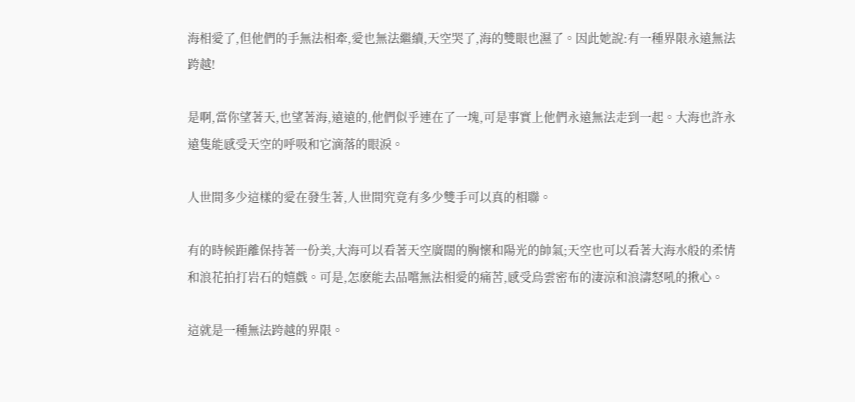海相愛了,但他們的手無法相牽,愛也無法繼續,天空哭了,海的雙眼也濕了。因此她說:有一種界限永遠無法跨越!

是啊,當你望著天,也望著海,遠遠的,他們似乎連在了一塊,可是事實上他們永遠無法走到一起。大海也許永遠隻能感受天空的呼吸和它滴落的眼淚。

人世間多少這樣的愛在發生著,人世間究竟有多少雙手可以真的相聯。

有的時候距離保持著一份美,大海可以看著天空廣闊的胸懷和陽光的帥氣;天空也可以看著大海水般的柔情和浪花拍打岩石的嬉戲。可是,怎麽能去品嚐無法相愛的痛苦,感受烏雲密布的淒涼和浪濤怒吼的揪心。

這就是一種無法跨越的界限。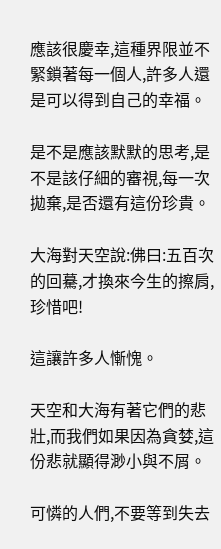應該很慶幸,這種界限並不緊鎖著每一個人,許多人還是可以得到自己的幸福。

是不是應該默默的思考,是不是該仔細的審視,每一次拋棄,是否還有這份珍貴。

大海對天空說:佛曰:五百次的回驀,才換來今生的擦肩,珍惜吧!

這讓許多人慚愧。

天空和大海有著它們的悲壯,而我們如果因為貪婪,這份悲就顯得渺小與不屑。

可憐的人們,不要等到失去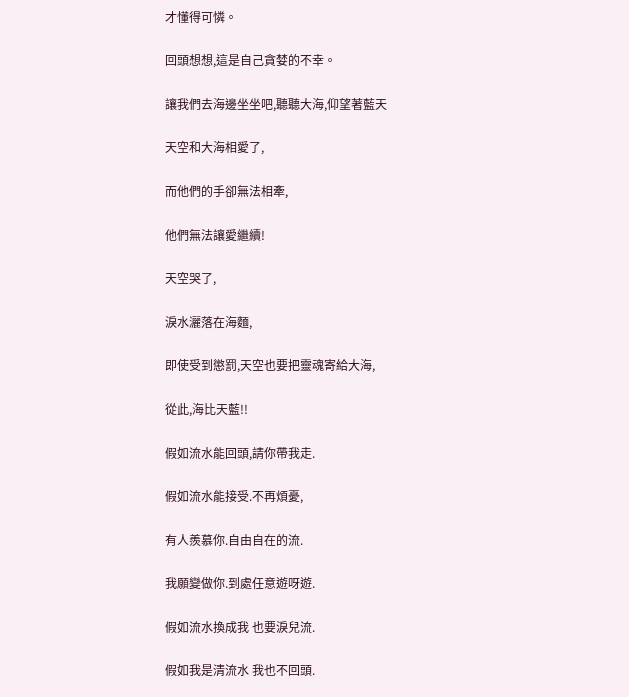才懂得可憐。

回頭想想,這是自己貪婪的不幸。

讓我們去海邊坐坐吧,聽聽大海,仰望著藍天

天空和大海相愛了,

而他們的手卻無法相牽,

他們無法讓愛繼續!

天空哭了,

淚水灑落在海麵,

即使受到懲罰,天空也要把靈魂寄給大海,

從此,海比天藍!!

假如流水能回頭,請你帶我走.

假如流水能接受.不再煩憂,

有人羨慕你.自由自在的流.

我願變做你.到處任意遊呀遊.

假如流水換成我 也要淚兒流.

假如我是清流水 我也不回頭.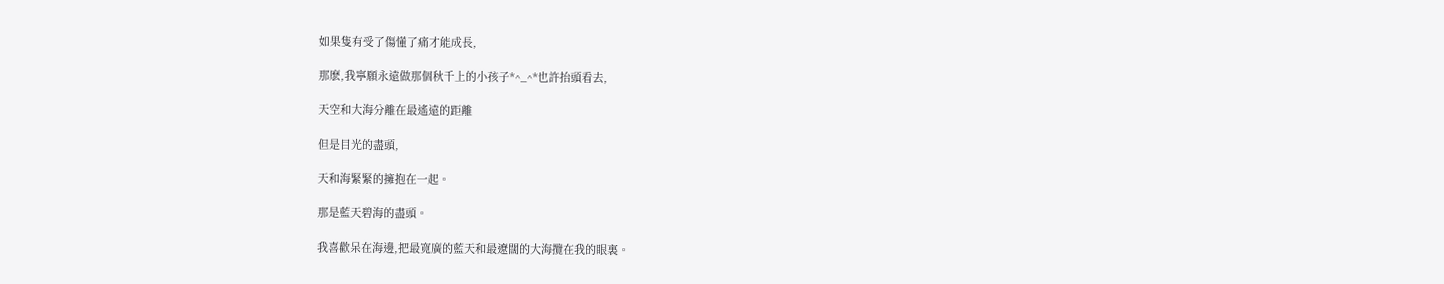如果隻有受了傷懂了痛才能成長,

那麽,我寧願永遠做那個秋千上的小孩子*^_^*也許抬頭看去,

天空和大海分離在最遙遠的距離

但是目光的盡頭,

天和海緊緊的擁抱在一起。

那是藍天碧海的盡頭。

我喜歡呆在海邊,把最寬廣的藍天和最遼闊的大海攬在我的眼裏。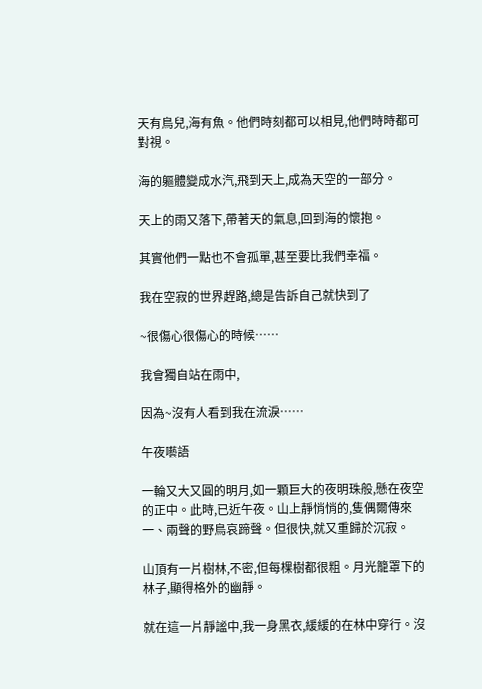天有鳥兒,海有魚。他們時刻都可以相見,他們時時都可對視。

海的軀體變成水汽,飛到天上,成為天空的一部分。

天上的雨又落下,帶著天的氣息,回到海的懷抱。

其實他們一點也不會孤單,甚至要比我們幸福。

我在空寂的世界趕路,總是告訴自己就快到了

~很傷心很傷心的時候……

我會獨自站在雨中,

因為~沒有人看到我在流淚……

午夜囈語

一輪又大又圓的明月,如一顆巨大的夜明珠般,懸在夜空的正中。此時,已近午夜。山上靜悄悄的,隻偶爾傳來一、兩聲的野鳥哀蹄聲。但很快,就又重歸於沉寂。

山頂有一片樹林,不密,但每棵樹都很粗。月光籠罩下的林子,顯得格外的幽靜。

就在這一片靜謐中,我一身黑衣,緩緩的在林中穿行。沒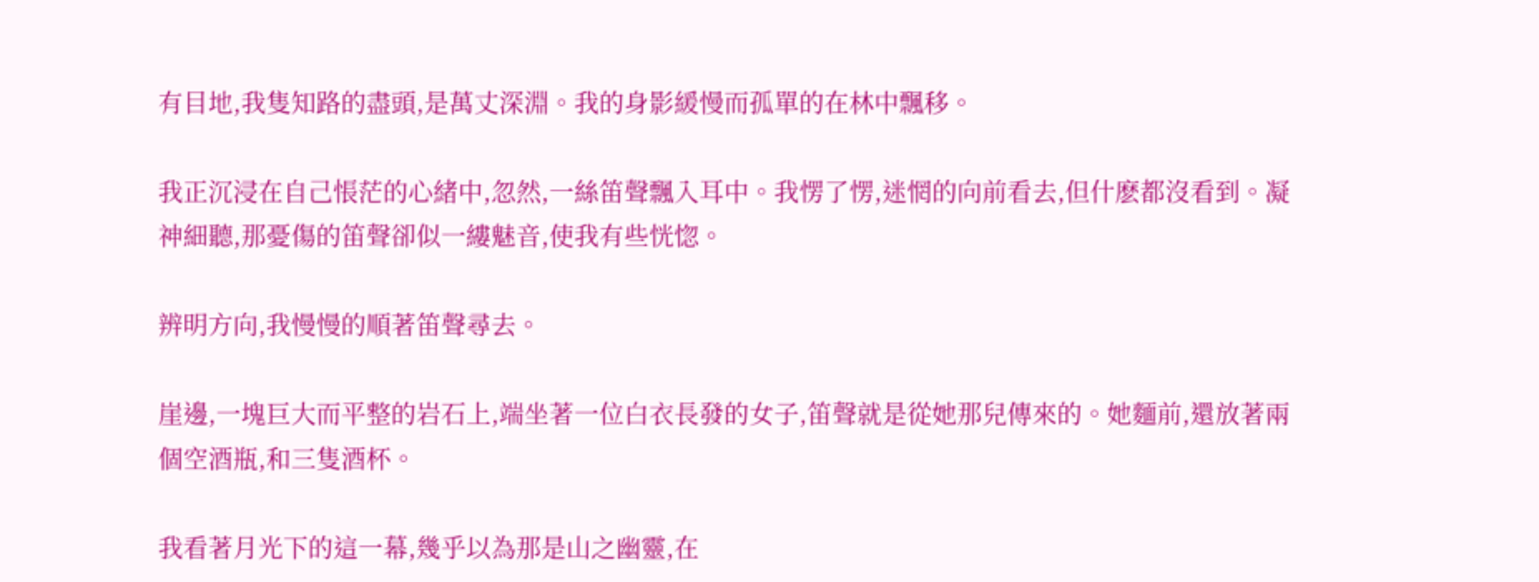有目地,我隻知路的盡頭,是萬丈深淵。我的身影緩慢而孤單的在林中飄移。

我正沉浸在自己悵茫的心緒中,忽然,一絲笛聲飄入耳中。我愣了愣,迷惘的向前看去,但什麽都沒看到。凝神細聽,那憂傷的笛聲卻似一縷魅音,使我有些恍惚。

辨明方向,我慢慢的順著笛聲尋去。

崖邊,一塊巨大而平整的岩石上,端坐著一位白衣長發的女子,笛聲就是從她那兒傳來的。她麵前,還放著兩個空酒瓶,和三隻酒杯。

我看著月光下的這一幕,幾乎以為那是山之幽靈,在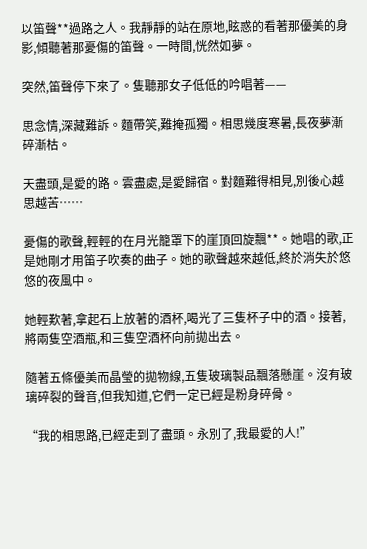以笛聲**過路之人。我靜靜的站在原地,眩惑的看著那優美的身影,傾聽著那憂傷的笛聲。一時間,恍然如夢。

突然,笛聲停下來了。隻聽那女子低低的吟唱著——

思念情,深藏難訴。麵帶笑,難掩孤獨。相思幾度寒暑,長夜夢漸碎漸枯。

天盡頭,是愛的路。雲盡處,是愛歸宿。對麵難得相見,別後心越思越苦……

憂傷的歌聲,輕輕的在月光籠罩下的崖頂回旋飄**。她唱的歌,正是她剛才用笛子吹奏的曲子。她的歌聲越來越低,終於消失於悠悠的夜風中。

她輕歎著,拿起石上放著的酒杯,喝光了三隻杯子中的酒。接著,將兩隻空酒瓶,和三隻空酒杯向前拋出去。

隨著五條優美而晶瑩的拋物線,五隻玻璃製品飄落懸崖。沒有玻璃碎裂的聲音,但我知道,它們一定已經是粉身碎骨。

“我的相思路,已經走到了盡頭。永別了,我最愛的人!”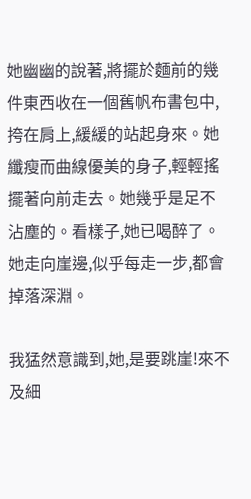她幽幽的說著,將擺於麵前的幾件東西收在一個舊帆布書包中,挎在肩上,緩緩的站起身來。她纖瘦而曲線優美的身子,輕輕搖擺著向前走去。她幾乎是足不沾塵的。看樣子,她已喝醉了。她走向崖邊,似乎每走一步,都會掉落深淵。

我猛然意識到,她,是要跳崖!來不及細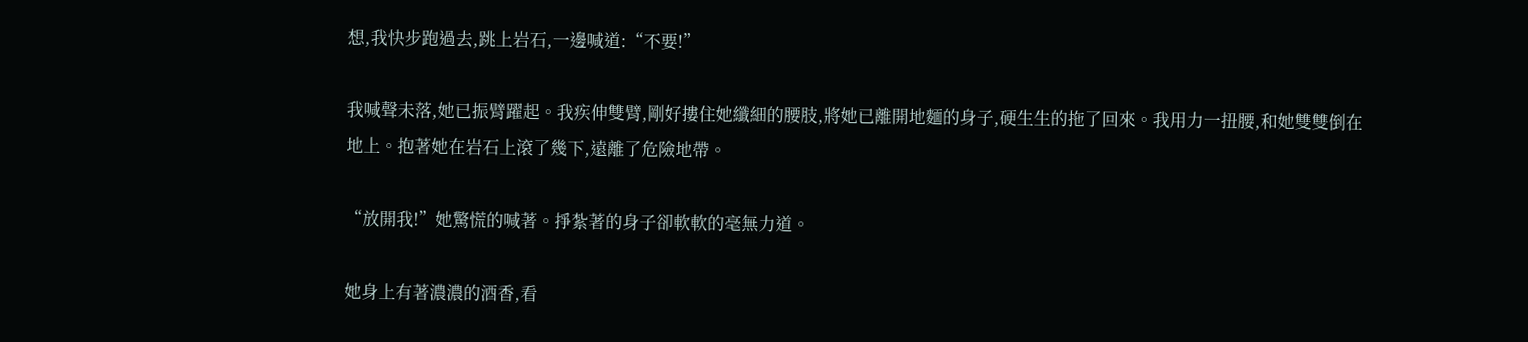想,我快步跑過去,跳上岩石,一邊喊道:“不要!”

我喊聲未落,她已振臂躍起。我疾伸雙臂,剛好摟住她纖細的腰肢,將她已離開地麵的身子,硬生生的拖了回來。我用力一扭腰,和她雙雙倒在地上。抱著她在岩石上滾了幾下,遠離了危險地帶。

“放開我!”她驚慌的喊著。掙紮著的身子卻軟軟的毫無力道。

她身上有著濃濃的酒香,看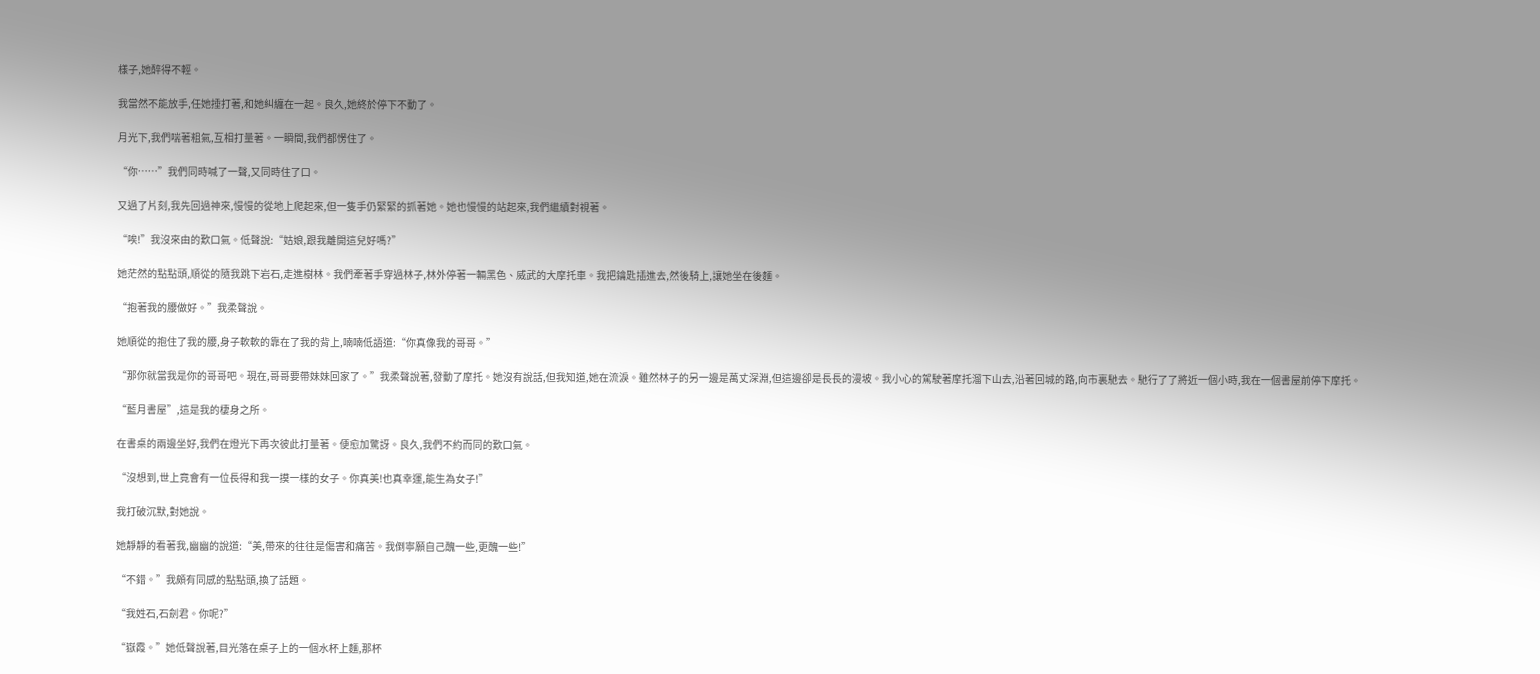樣子,她醉得不輕。

我當然不能放手,任她捶打著,和她糾纏在一起。良久,她終於停下不動了。

月光下,我們喘著粗氣,互相打量著。一瞬間,我們都愣住了。

“你……”我們同時喊了一聲,又同時住了口。

又過了片刻,我先回過神來,慢慢的從地上爬起來,但一隻手仍緊緊的抓著她。她也慢慢的站起來,我們繼續對視著。

“唉!”我沒來由的歎口氣。低聲說:“姑娘,跟我離開這兒好嗎?”

她茫然的點點頭,順從的隨我跳下岩石,走進樹林。我們牽著手穿過林子,林外停著一輛黑色、威武的大摩托車。我把鑰匙插進去,然後騎上,讓她坐在後麵。

“抱著我的腰做好。”我柔聲說。

她順從的抱住了我的腰,身子軟軟的靠在了我的背上,喃喃低語道:“你真像我的哥哥。”

“那你就當我是你的哥哥吧。現在,哥哥要帶妹妹回家了。”我柔聲說著,發動了摩托。她沒有說話,但我知道,她在流淚。雖然林子的另一邊是萬丈深淵,但這邊卻是長長的漫坡。我小心的駕駛著摩托溜下山去,沿著回城的路,向市裏馳去。馳行了了將近一個小時,我在一個書屋前停下摩托。

“藍月書屋”,這是我的棲身之所。

在書桌的兩邊坐好,我們在燈光下再次彼此打量著。便愈加驚訝。良久,我們不約而同的歎口氣。

“沒想到,世上竟會有一位長得和我一摸一樣的女子。你真美!也真幸運,能生為女子!”

我打破沉默,對她說。

她靜靜的看著我,幽幽的說道:“美,帶來的往往是傷害和痛苦。我倒寧願自己醜一些,更醜一些!”

“不錯。”我頗有同感的點點頭,換了話題。

“我姓石,石劍君。你呢?”

“嶽霞。”她低聲說著,目光落在桌子上的一個水杯上麵,那杯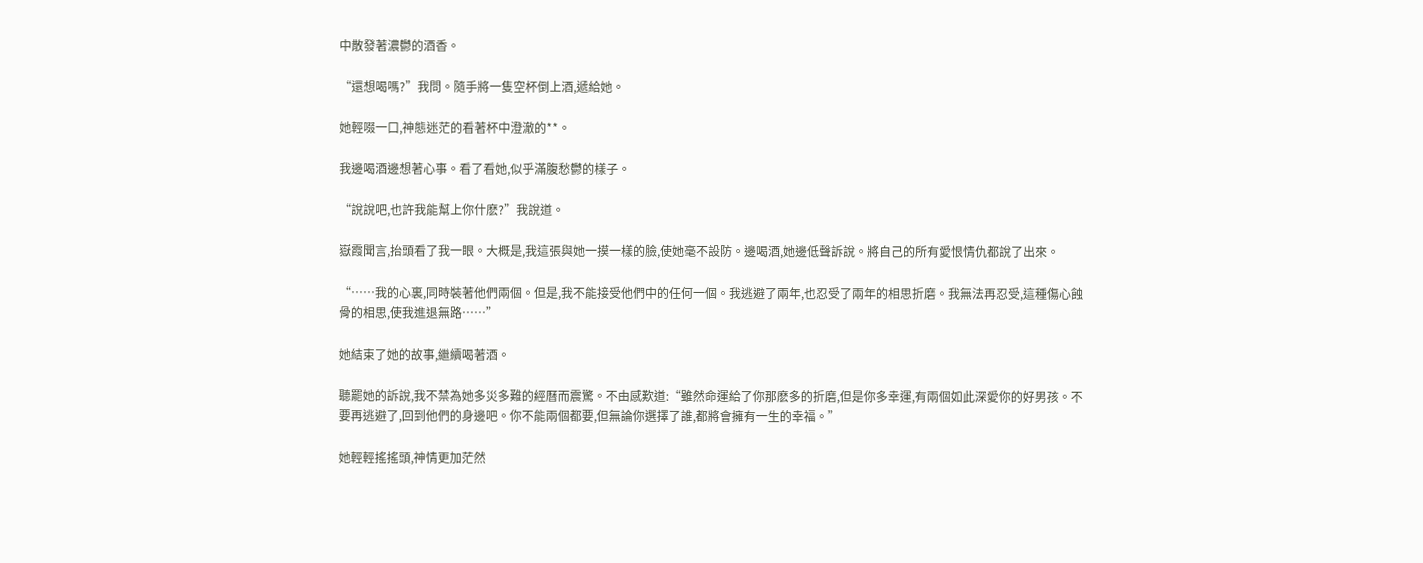中散發著濃鬱的酒香。

“還想喝嗎?”我問。隨手將一隻空杯倒上酒,遞給她。

她輕啜一口,神態迷茫的看著杯中澄澈的**。

我邊喝酒邊想著心事。看了看她,似乎滿腹愁鬱的樣子。

“說說吧,也許我能幫上你什麽?”我說道。

嶽霞聞言,抬頭看了我一眼。大概是,我這張與她一摸一樣的臉,使她毫不設防。邊喝酒,她邊低聲訴說。將自己的所有愛恨情仇都說了出來。

“……我的心裏,同時裝著他們兩個。但是,我不能接受他們中的任何一個。我逃避了兩年,也忍受了兩年的相思折磨。我無法再忍受,這種傷心蝕骨的相思,使我進退無路……”

她結束了她的故事,繼續喝著酒。

聽罷她的訴說,我不禁為她多災多難的經曆而震驚。不由感歎道:“雖然命運給了你那麽多的折磨,但是你多幸運,有兩個如此深愛你的好男孩。不要再逃避了,回到他們的身邊吧。你不能兩個都要,但無論你選擇了誰,都將會擁有一生的幸福。”

她輕輕搖搖頭,神情更加茫然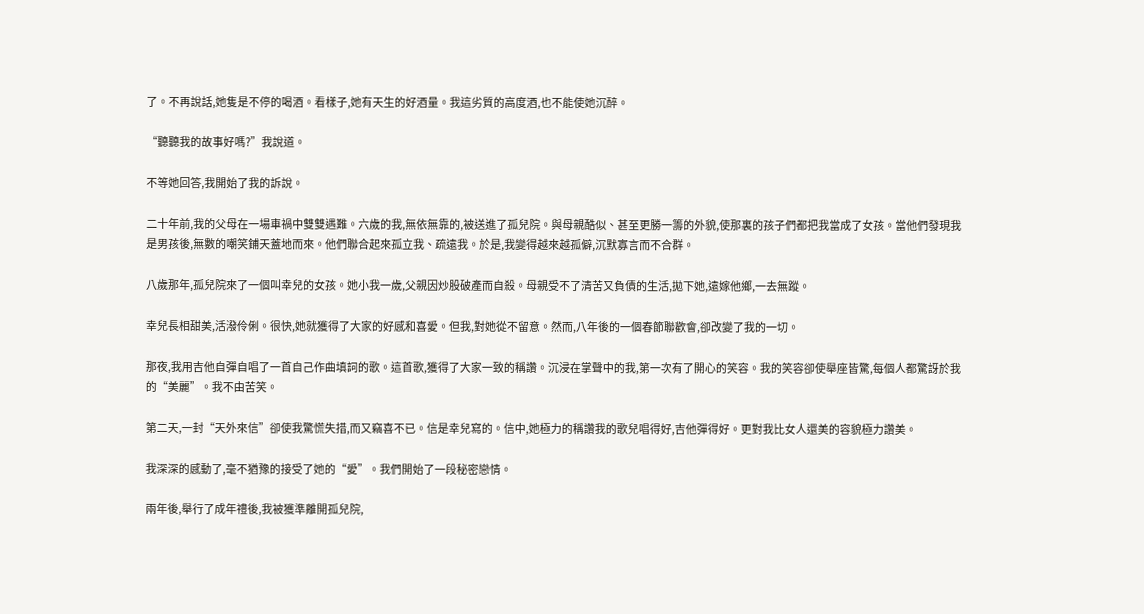了。不再說話,她隻是不停的喝酒。看樣子,她有天生的好酒量。我這劣質的高度酒,也不能使她沉醉。

“聽聽我的故事好嗎?”我說道。

不等她回答,我開始了我的訴說。

二十年前,我的父母在一場車禍中雙雙遇難。六歲的我,無依無靠的,被送進了孤兒院。與母親酷似、甚至更勝一籌的外貌,使那裏的孩子們都把我當成了女孩。當他們發現我是男孩後,無數的嘲笑鋪天蓋地而來。他們聯合起來孤立我、疏遠我。於是,我變得越來越孤僻,沉默寡言而不合群。

八歲那年,孤兒院來了一個叫幸兒的女孩。她小我一歲,父親因炒股破產而自殺。母親受不了清苦又負債的生活,拋下她,遠嫁他鄉,一去無蹤。

幸兒長相甜美,活潑伶俐。很快,她就獲得了大家的好感和喜愛。但我,對她從不留意。然而,八年後的一個春節聯歡會,卻改變了我的一切。

那夜,我用吉他自彈自唱了一首自己作曲填詞的歌。這首歌,獲得了大家一致的稱讚。沉浸在掌聲中的我,第一次有了開心的笑容。我的笑容卻使舉座皆驚,每個人都驚訝於我的“美麗”。我不由苦笑。

第二天,一封“天外來信”卻使我驚慌失措,而又竊喜不已。信是幸兒寫的。信中,她極力的稱讚我的歌兒唱得好,吉他彈得好。更對我比女人還美的容貌極力讚美。

我深深的感動了,毫不猶豫的接受了她的“愛”。我們開始了一段秘密戀情。

兩年後,舉行了成年禮後,我被獲準離開孤兒院,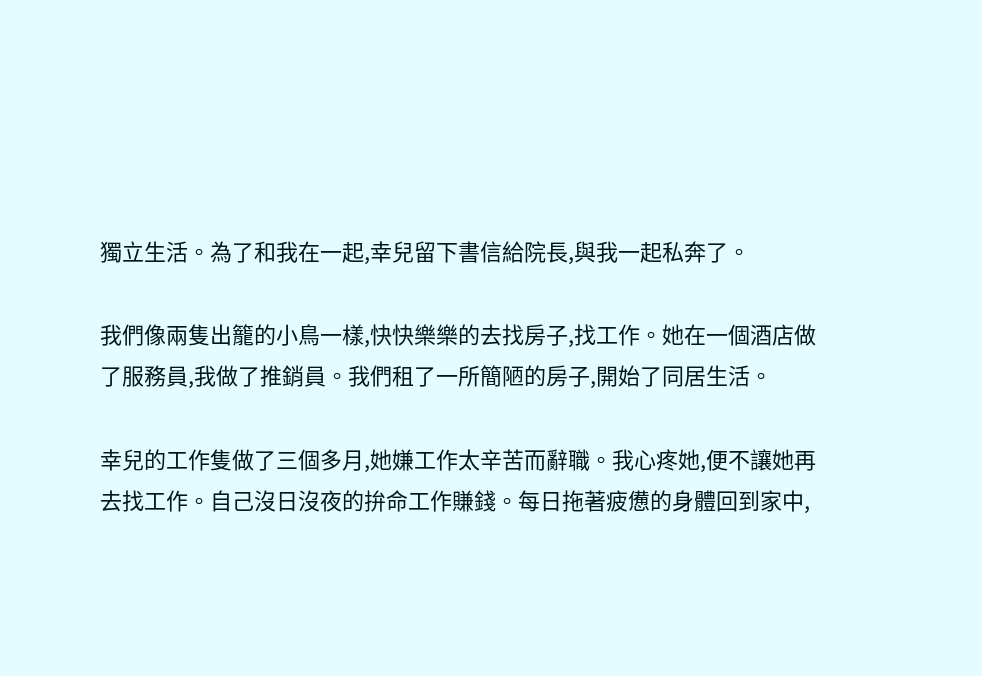獨立生活。為了和我在一起,幸兒留下書信給院長,與我一起私奔了。

我們像兩隻出籠的小鳥一樣,快快樂樂的去找房子,找工作。她在一個酒店做了服務員,我做了推銷員。我們租了一所簡陋的房子,開始了同居生活。

幸兒的工作隻做了三個多月,她嫌工作太辛苦而辭職。我心疼她,便不讓她再去找工作。自己沒日沒夜的拚命工作賺錢。每日拖著疲憊的身體回到家中,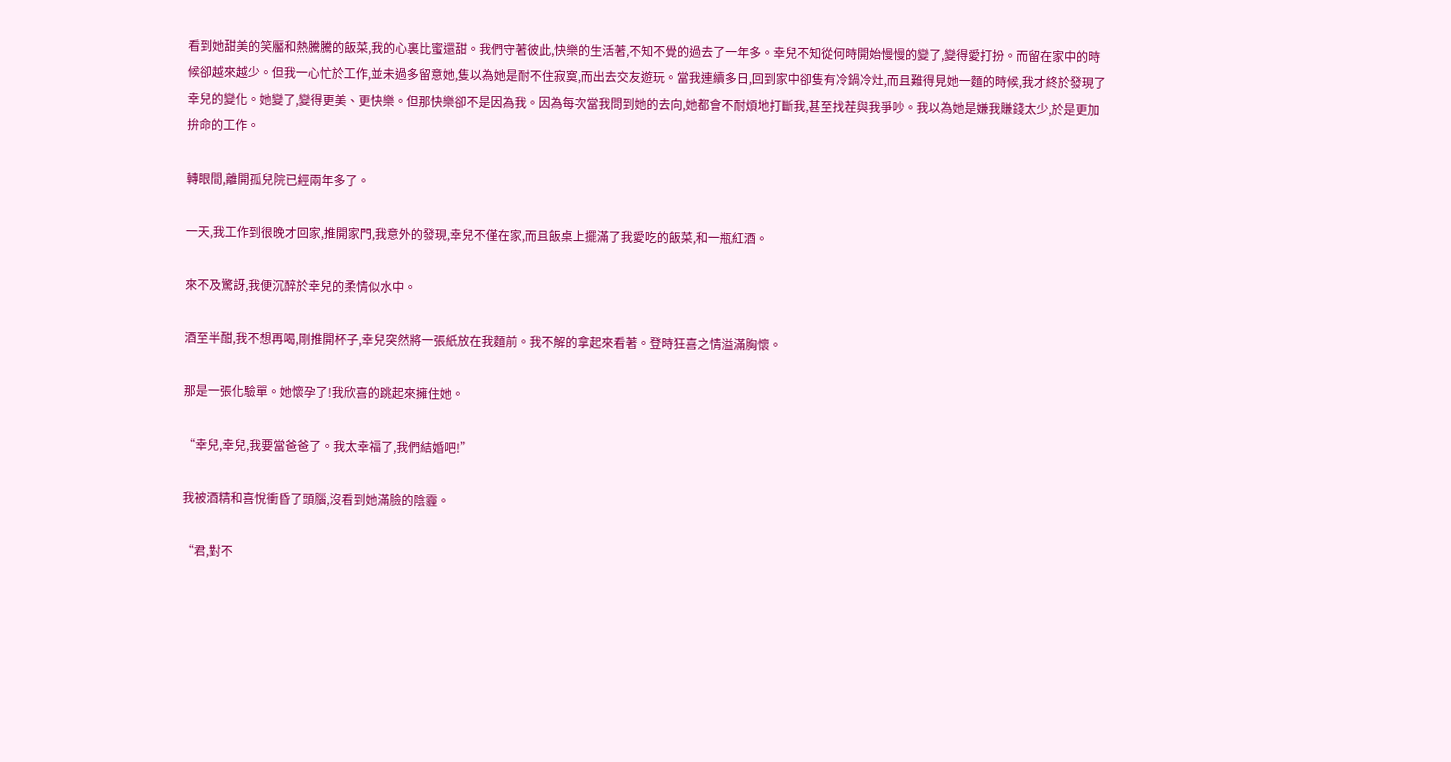看到她甜美的笑靨和熱騰騰的飯菜,我的心裏比蜜還甜。我們守著彼此,快樂的生活著,不知不覺的過去了一年多。幸兒不知從何時開始慢慢的變了,變得愛打扮。而留在家中的時候卻越來越少。但我一心忙於工作,並未過多留意她,隻以為她是耐不住寂寞,而出去交友遊玩。當我連續多日,回到家中卻隻有冷鍋冷灶,而且難得見她一麵的時候,我才終於發現了幸兒的變化。她變了,變得更美、更快樂。但那快樂卻不是因為我。因為每次當我問到她的去向,她都會不耐煩地打斷我,甚至找茬與我爭吵。我以為她是嫌我賺錢太少,於是更加拚命的工作。

轉眼間,離開孤兒院已經兩年多了。

一天,我工作到很晚才回家,推開家門,我意外的發現,幸兒不僅在家,而且飯桌上擺滿了我愛吃的飯菜,和一瓶紅酒。

來不及驚訝,我便沉醉於幸兒的柔情似水中。

酒至半酣,我不想再喝,剛推開杯子,幸兒突然將一張紙放在我麵前。我不解的拿起來看著。登時狂喜之情溢滿胸懷。

那是一張化驗單。她懷孕了!我欣喜的跳起來擁住她。

“幸兒,幸兒,我要當爸爸了。我太幸福了,我們結婚吧!”

我被酒精和喜悅衝昏了頭腦,沒看到她滿臉的陰霾。

“君,對不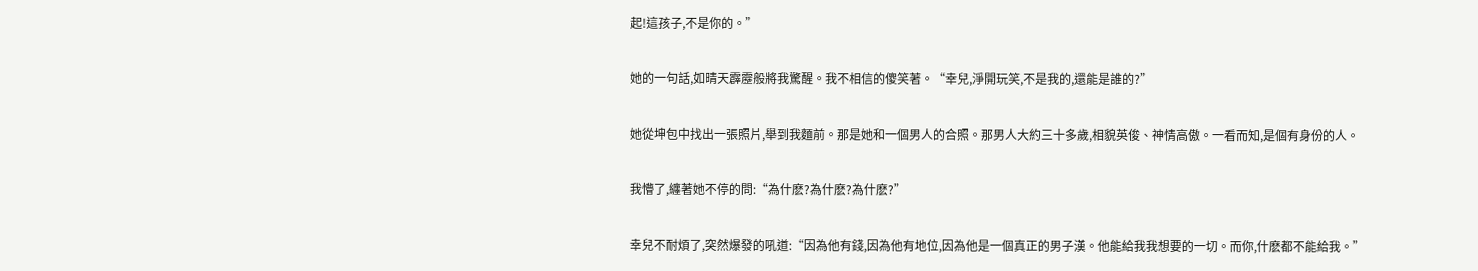起!這孩子,不是你的。”

她的一句話,如晴天霹靂般將我驚醒。我不相信的傻笑著。“幸兒,淨開玩笑,不是我的,還能是誰的?”

她從坤包中找出一張照片,舉到我麵前。那是她和一個男人的合照。那男人大約三十多歲,相貌英俊、神情高傲。一看而知,是個有身份的人。

我懵了,纏著她不停的問:“為什麽?為什麽?為什麽?”

幸兒不耐煩了,突然爆發的吼道:“因為他有錢,因為他有地位,因為他是一個真正的男子漢。他能給我我想要的一切。而你,什麽都不能給我。”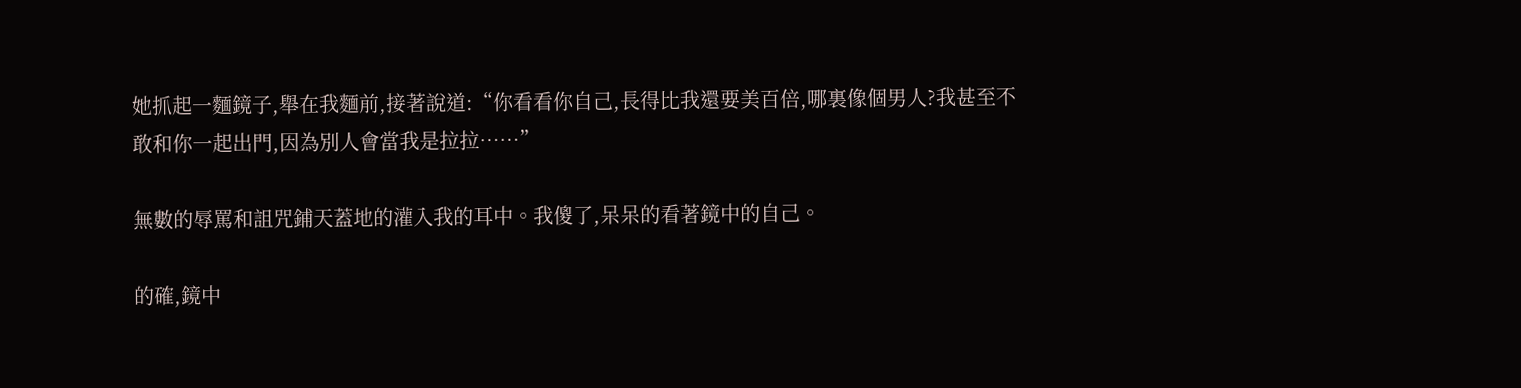她抓起一麵鏡子,舉在我麵前,接著說道:“你看看你自己,長得比我還要美百倍,哪裏像個男人?我甚至不敢和你一起出門,因為別人會當我是拉拉……”

無數的辱罵和詛咒鋪天蓋地的灌入我的耳中。我傻了,呆呆的看著鏡中的自己。

的確,鏡中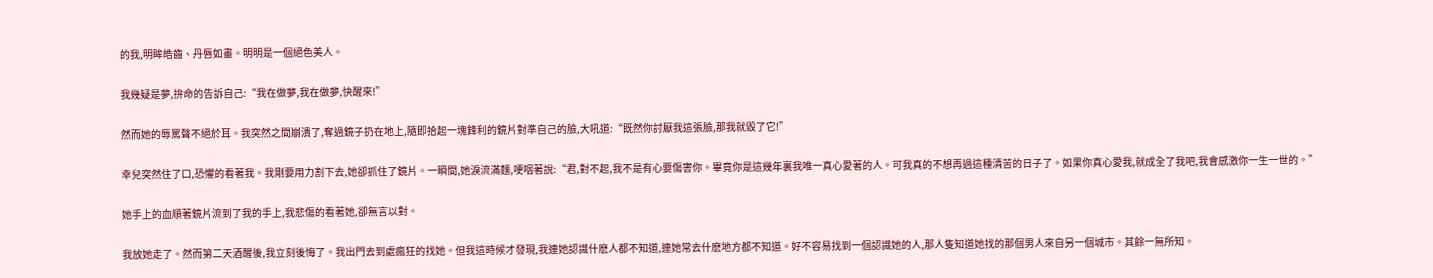的我,明眸皓齒、丹唇如畫。明明是一個絕色美人。

我幾疑是夢,拚命的告訴自己:“我在做夢,我在做夢,快醒來!”

然而她的辱罵聲不絕於耳。我突然之間崩潰了,奪過鏡子扔在地上,隨即拾起一塊鋒利的鏡片對準自己的臉,大吼道:“既然你討厭我這張臉,那我就毀了它!”

幸兒突然住了口,恐懼的看著我。我剛要用力割下去,她卻抓住了鏡片。一瞬間,她淚流滿麵,哽咽著說:“君,對不起,我不是有心要傷害你。畢竟你是這幾年裏我唯一真心愛著的人。可我真的不想再過這種清苦的日子了。如果你真心愛我,就成全了我吧,我會感激你一生一世的。”

她手上的血順著鏡片流到了我的手上,我悲傷的看著她,卻無言以對。

我放她走了。然而第二天酒醒後,我立刻後悔了。我出門去到處瘋狂的找她。但我這時候才發現,我連她認識什麽人都不知道,連她常去什麽地方都不知道。好不容易找到一個認識她的人,那人隻知道她找的那個男人來自另一個城市。其餘一無所知。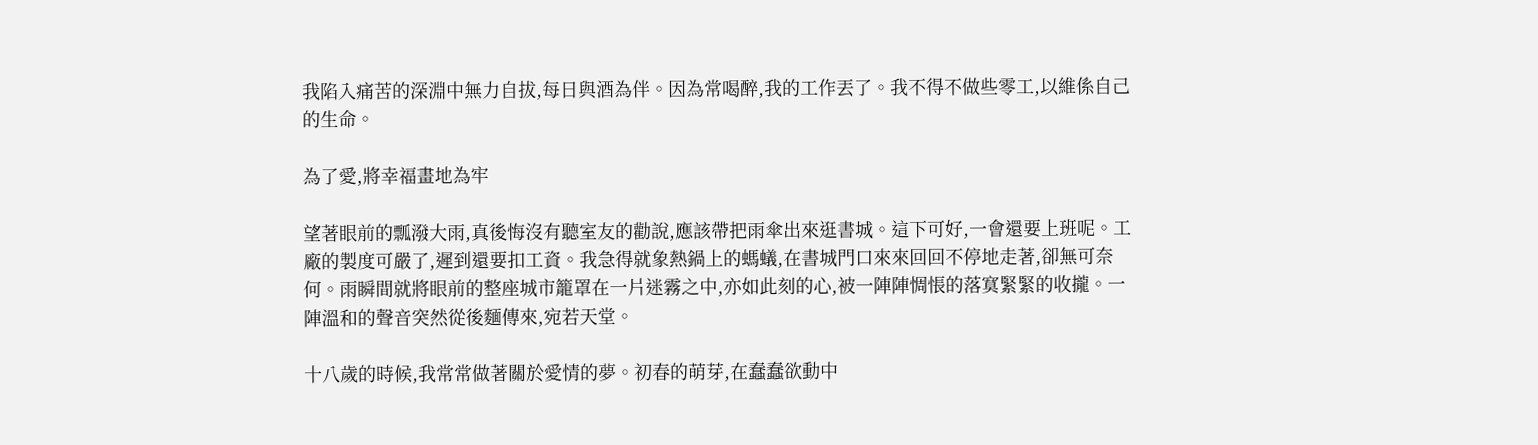我陷入痛苦的深淵中無力自拔,每日與酒為伴。因為常喝醉,我的工作丟了。我不得不做些零工,以維係自己的生命。

為了愛,將幸福畫地為牢

望著眼前的瓢潑大雨,真後悔沒有聽室友的勸說,應該帶把雨傘出來逛書城。這下可好,一會還要上班呢。工廠的製度可嚴了,遲到還要扣工資。我急得就象熱鍋上的螞蟻,在書城門口來來回回不停地走著,卻無可奈何。雨瞬間就將眼前的整座城市籠罩在一片迷霧之中,亦如此刻的心,被一陣陣惆悵的落寞緊緊的收攏。一陣溫和的聲音突然從後麵傳來,宛若天堂。

十八歲的時候,我常常做著關於愛情的夢。初春的萌芽,在蠢蠢欲動中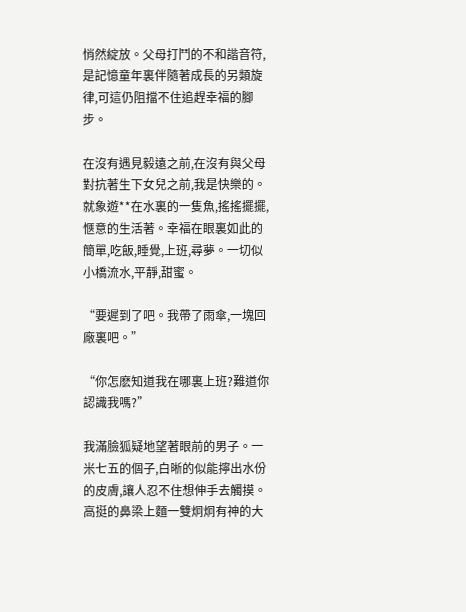悄然綻放。父母打鬥的不和諧音符,是記憶童年裏伴隨著成長的另類旋律,可這仍阻擋不住追趕幸福的腳步。

在沒有遇見毅遠之前,在沒有與父母對抗著生下女兒之前,我是快樂的。就象遊**在水裏的一隻魚,搖搖擺擺,愜意的生活著。幸福在眼裏如此的簡單,吃飯,睡覺,上班,尋夢。一切似小橋流水,平靜,甜蜜。

“要遲到了吧。我帶了雨傘,一塊回廠裏吧。”

“你怎麽知道我在哪裏上班?難道你認識我嗎?”

我滿臉狐疑地望著眼前的男子。一米七五的個子,白晰的似能擰出水份的皮膚,讓人忍不住想伸手去觸摸。高挺的鼻梁上麵一雙炯炯有神的大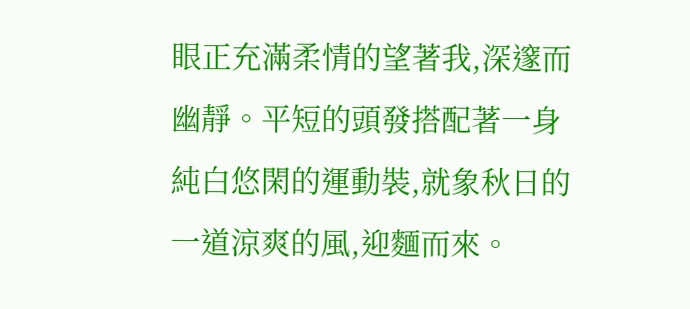眼正充滿柔情的望著我,深邃而幽靜。平短的頭發搭配著一身純白悠閑的運動裝,就象秋日的一道涼爽的風,迎麵而來。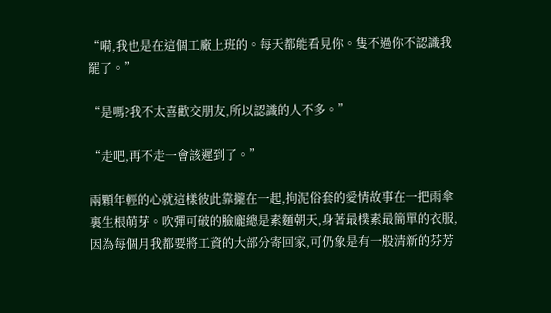“嗬,我也是在這個工廠上班的。每天都能看見你。隻不過你不認識我罷了。”

“是嗎?我不太喜歡交朋友,所以認識的人不多。”

“走吧,再不走一會該遲到了。”

兩顆年輕的心就這樣彼此靠攏在一起,拘泥俗套的愛情故事在一把雨傘裏生根萌芽。吹彈可破的臉龐總是素麵朝天,身著最樸素最簡單的衣服,因為每個月我都要將工資的大部分寄回家,可仍象是有一股清新的芬芳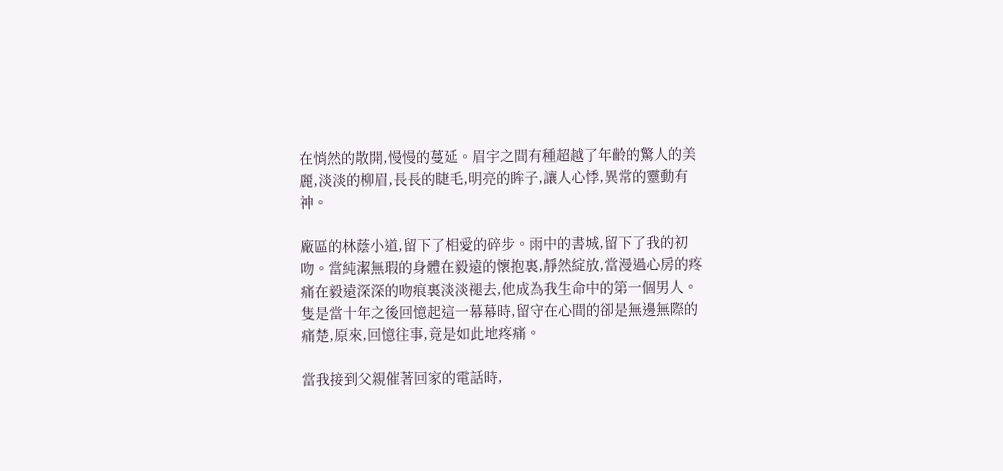在悄然的散開,慢慢的蔓延。眉宇之間有種超越了年齡的驚人的美麗,淡淡的柳眉,長長的睫毛,明亮的眸子,讓人心悸,異常的靈動有神。

廠區的林蔭小道,留下了相愛的碎步。雨中的書城,留下了我的初吻。當純潔無瑕的身體在毅遠的懷抱裏,靜然綻放,當漫過心房的疼痛在毅遠深深的吻痕裏淡淡褪去,他成為我生命中的第一個男人。隻是當十年之後回憶起這一幕幕時,留守在心間的卻是無邊無際的痛楚,原來,回憶往事,竟是如此地疼痛。

當我接到父親催著回家的電話時,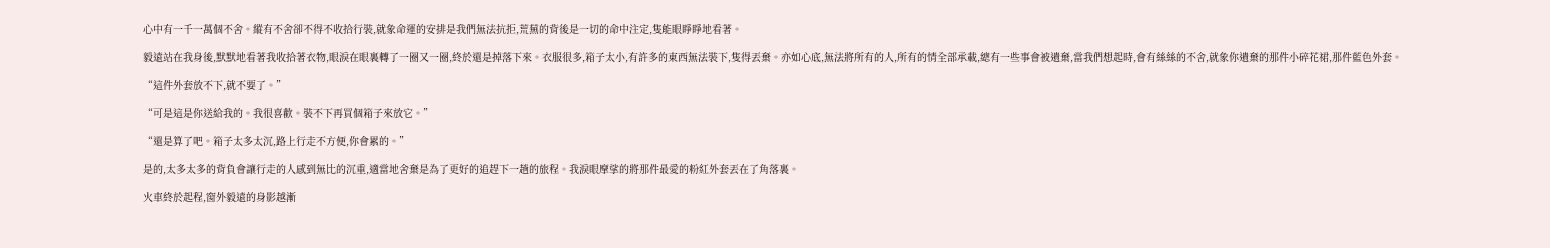心中有一千一萬個不舍。縱有不舍卻不得不收拾行裝,就象命運的安排是我們無法抗拒,荒蕪的背後是一切的命中注定,隻能眼睜睜地看著。

毅遠站在我身後,默默地看著我收拾著衣物,眼淚在眼裏轉了一圈又一圈,終於還是掉落下來。衣服很多,箱子太小,有許多的東西無法裝下,隻得丟棄。亦如心底,無法將所有的人,所有的情全部承載,總有一些事會被遺棄,當我們想起時,會有絲絲的不舍,就象你遺棄的那件小碎花裙,那件藍色外套。

“這件外套放不下,就不要了。”

“可是這是你送給我的。我很喜歡。裝不下再買個箱子來放它。”

“還是算了吧。箱子太多太沉,路上行走不方便,你會累的。”

是的,太多太多的背負會讓行走的人感到無比的沉重,適當地舍棄是為了更好的追趕下一趟的旅程。我淚眼摩挲的將那件最愛的粉紅外套丟在了角落裏。

火車終於起程,窗外毅遠的身影越漸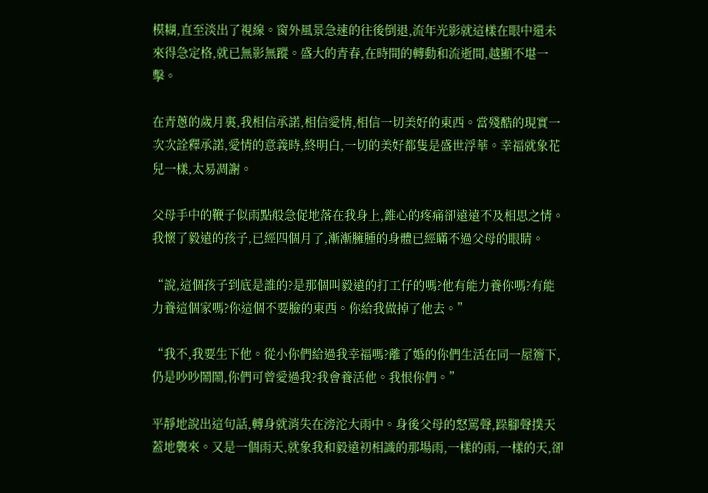模糊,直至淡出了視線。窗外風景急速的往後倒退,流年光影就這樣在眼中還未來得急定格,就已無影無蹤。盛大的青春,在時間的轉動和流逝間,越顯不堪一擊。

在青蔥的歲月裏,我相信承諾,相信愛情,相信一切美好的東西。當殘酷的現實一次次詮釋承諾,愛情的意義時,終明白,一切的美好都隻是盛世浮華。幸福就象花兒一樣,太易凋謝。

父母手中的鞭子似雨點般急促地落在我身上,錐心的疼痛卻遠遠不及相思之情。我懷了毅遠的孩子,已經四個月了,漸漸臃腫的身體已經瞞不過父母的眼睛。

“說,這個孩子到底是誰的?是那個叫毅遠的打工仔的嗎?他有能力養你嗎?有能力養這個家嗎?你這個不要臉的東西。你給我做掉了他去。”

“我不,我要生下他。從小你們給過我幸福嗎?離了婚的你們生活在同一屋簷下,仍是吵吵鬧鬧,你們可曾愛過我?我會養活他。我恨你們。”

平靜地說出這句話,轉身就消失在滂沱大雨中。身後父母的怒罵聲,跺腳聲撲天蓋地襲來。又是一個雨天,就象我和毅遠初相識的那場雨,一樣的雨,一樣的天,卻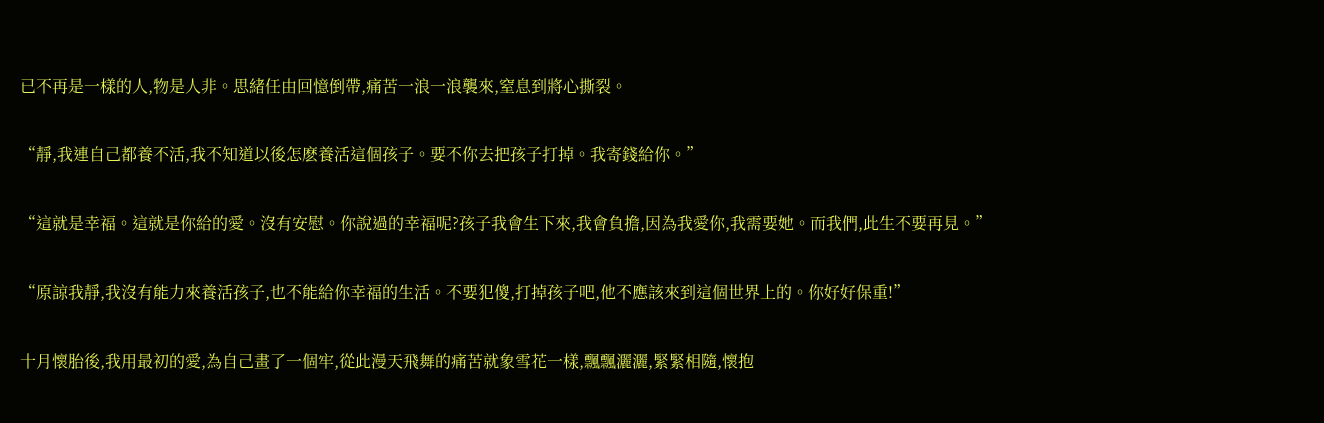已不再是一樣的人,物是人非。思緒任由回憶倒帶,痛苦一浪一浪襲來,窒息到將心撕裂。

“靜,我連自己都養不活,我不知道以後怎麽養活這個孩子。要不你去把孩子打掉。我寄錢給你。”

“這就是幸福。這就是你給的愛。沒有安慰。你說過的幸福呢?孩子我會生下來,我會負擔,因為我愛你,我需要她。而我們,此生不要再見。”

“原諒我靜,我沒有能力來養活孩子,也不能給你幸福的生活。不要犯傻,打掉孩子吧,他不應該來到這個世界上的。你好好保重!”

十月懷胎後,我用最初的愛,為自己畫了一個牢,從此漫天飛舞的痛苦就象雪花一樣,飄飄灑灑,緊緊相隨,懷抱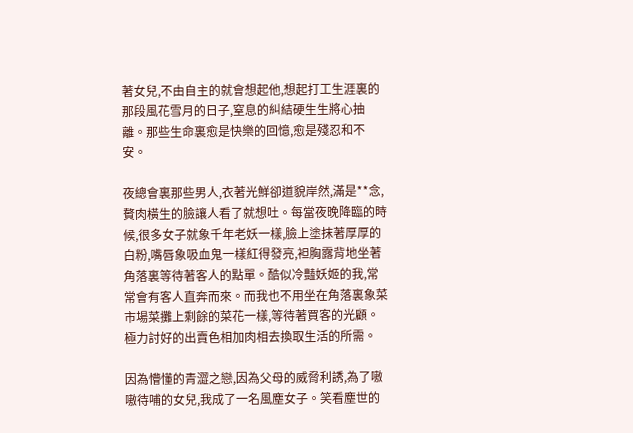著女兒,不由自主的就會想起他,想起打工生涯裏的那段風花雪月的日子,窒息的糾結硬生生將心抽離。那些生命裏愈是快樂的回憶,愈是殘忍和不安。

夜總會裏那些男人,衣著光鮮卻道貌岸然,滿是**念,贅肉橫生的臉讓人看了就想吐。每當夜晚降臨的時候,很多女子就象千年老妖一樣,臉上塗抹著厚厚的白粉,嘴唇象吸血鬼一樣紅得發亮,袒胸露背地坐著角落裏等待著客人的點單。酷似冷豔妖姬的我,常常會有客人直奔而來。而我也不用坐在角落裏象菜市場菜攤上剩餘的菜花一樣,等待著買客的光顧。極力討好的出賣色相加肉相去換取生活的所需。

因為懵懂的青澀之戀,因為父母的威脅利誘,為了嗷嗷待哺的女兒,我成了一名風塵女子。笑看塵世的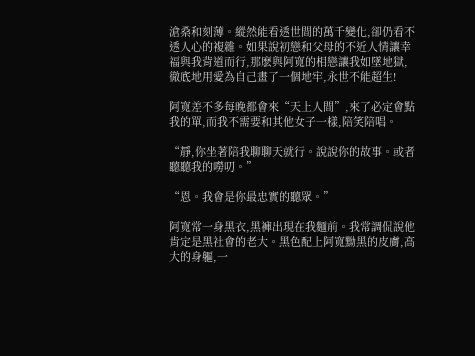滄桑和刻薄。縱然能看透世間的萬千變化,卻仍看不透人心的複雜。如果說初戀和父母的不近人情讓幸福與我背道而行,那麽與阿寬的相戀讓我如墜地獄,徹底地用愛為自己畫了一個地牢,永世不能超生!

阿寬差不多每晚都會來“天上人間”,來了必定會點我的單,而我不需要和其他女子一樣,陪笑陪唱。

“靜,你坐著陪我聊聊天就行。說說你的故事。或者聽聽我的嘮叨。”

“恩。我會是你最忠實的聽眾。”

阿寬常一身黑衣,黑褲出現在我麵前。我常調侃說他肯定是黑社會的老大。黑色配上阿寬黝黑的皮膚,高大的身軀,一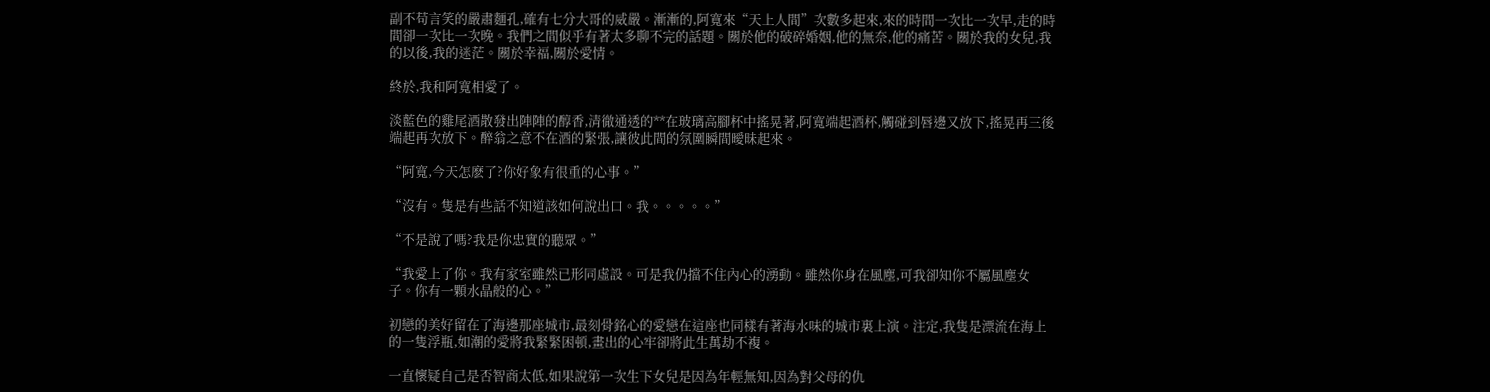副不苟言笑的嚴肅麵孔,確有七分大哥的威嚴。漸漸的,阿寬來“天上人間”次數多起來,來的時間一次比一次早,走的時間卻一次比一次晚。我們之間似乎有著太多聊不完的話題。關於他的破碎婚姻,他的無奈,他的痛苦。關於我的女兒,我的以後,我的迷茫。關於幸福,關於愛情。

終於,我和阿寬相愛了。

淡藍色的雞尾酒散發出陣陣的醇香,清徹通透的**在玻璃高腳杯中搖晃著,阿寬端起酒杯,觸碰到唇邊又放下,搖晃再三後端起再次放下。醉翁之意不在酒的緊張,讓彼此間的氛圍瞬間曖昧起來。

“阿寬,今天怎麽了?你好象有很重的心事。”

“沒有。隻是有些話不知道該如何說出口。我。。。。。”

“不是說了嗎?我是你忠實的聽眾。”

“我愛上了你。我有家室雖然已形同虛設。可是我仍擋不住內心的湧動。雖然你身在風塵,可我卻知你不屬風塵女子。你有一顆水晶般的心。”

初戀的美好留在了海邊那座城市,最刻骨銘心的愛戀在這座也同樣有著海水味的城市裏上演。注定,我隻是漂流在海上的一隻浮瓶,如潮的愛將我緊緊困頓,畫出的心牢卻將此生萬劫不複。

一直懷疑自己是否智商太低,如果說第一次生下女兒是因為年輕無知,因為對父母的仇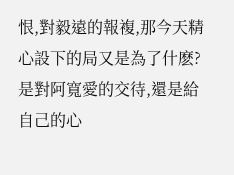恨,對毅遠的報複,那今天精心設下的局又是為了什麽?是對阿寬愛的交待,還是給自己的心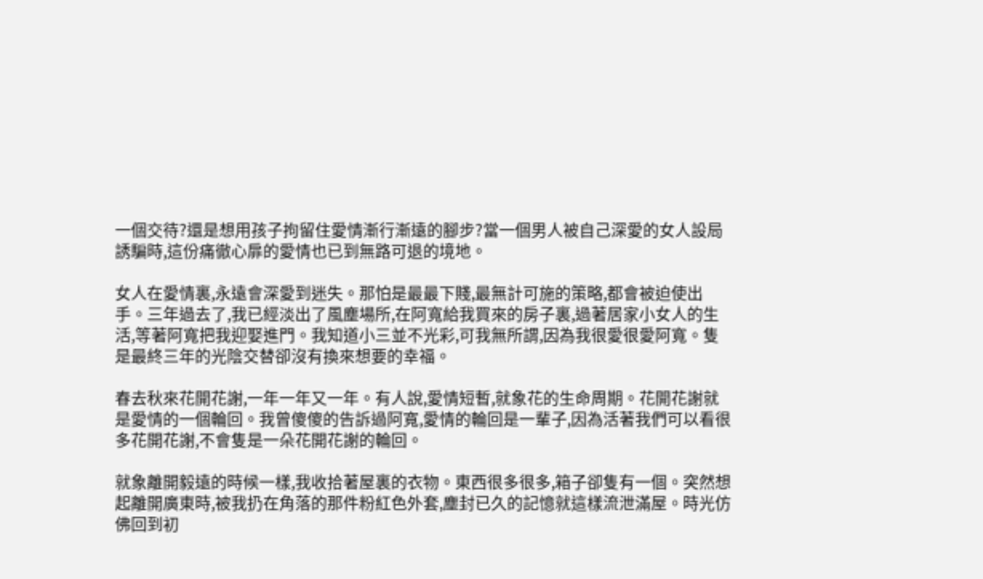一個交待?還是想用孩子拘留住愛情漸行漸遠的腳步?當一個男人被自己深愛的女人設局誘騙時,這份痛徹心扉的愛情也已到無路可退的境地。

女人在愛情裏,永遠會深愛到迷失。那怕是最最下賤,最無計可施的策略,都會被迫使出手。三年過去了,我已經淡出了風塵場所,在阿寬給我買來的房子裏,過著居家小女人的生活,等著阿寬把我迎娶進門。我知道小三並不光彩,可我無所謂,因為我很愛很愛阿寬。隻是最終三年的光陰交替卻沒有換來想要的幸福。

春去秋來花開花謝,一年一年又一年。有人說,愛情短暫,就象花的生命周期。花開花謝就是愛情的一個輪回。我曾傻傻的告訴過阿寬,愛情的輪回是一輩子,因為活著我們可以看很多花開花謝,不會隻是一朵花開花謝的輪回。

就象離開毅遠的時候一樣,我收拾著屋裏的衣物。東西很多很多,箱子卻隻有一個。突然想起離開廣東時,被我扔在角落的那件粉紅色外套,塵封已久的記憶就這樣流泄滿屋。時光仿佛回到初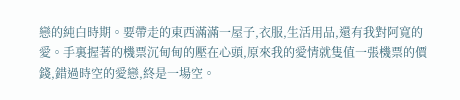戀的純白時期。要帶走的東西滿滿一屋子,衣服,生活用品,還有我對阿寬的愛。手裏握著的機票沉甸甸的壓在心頭,原來我的愛情就隻值一張機票的價錢,錯過時空的愛戀,終是一場空。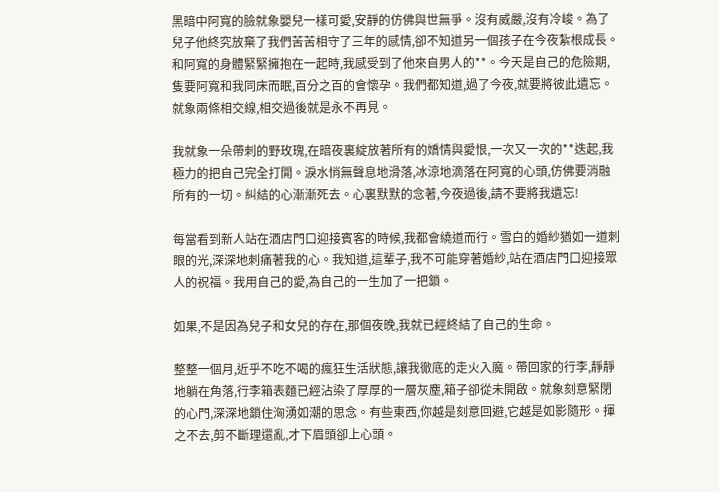黑暗中阿寬的臉就象嬰兒一樣可愛,安靜的仿佛與世無爭。沒有威嚴,沒有冷峻。為了兒子他終究放棄了我們苦苦相守了三年的感情,卻不知道另一個孩子在今夜紮根成長。和阿寬的身體緊緊擁抱在一起時,我感受到了他來自男人的**。今天是自己的危險期,隻要阿寬和我同床而眠,百分之百的會懷孕。我們都知道,過了今夜,就要將彼此遺忘。就象兩條相交線,相交過後就是永不再見。

我就象一朵帶刺的野玫瑰,在暗夜裏綻放著所有的嬌情與愛恨,一次又一次的**迭起,我極力的把自己完全打開。淚水悄無聲息地滑落,冰涼地滴落在阿寬的心頭,仿佛要消融所有的一切。糾結的心漸漸死去。心裏默默的念著,今夜過後,請不要將我遺忘!

每當看到新人站在酒店門口迎接賓客的時候,我都會繞道而行。雪白的婚紗猶如一道刺眼的光,深深地刺痛著我的心。我知道,這輩子,我不可能穿著婚紗,站在酒店門口迎接眾人的祝福。我用自己的愛,為自己的一生加了一把鎖。

如果,不是因為兒子和女兒的存在,那個夜晚,我就已經終結了自己的生命。

整整一個月,近乎不吃不喝的瘋狂生活狀態,讓我徹底的走火入魔。帶回家的行李,靜靜地躺在角落,行李箱表麵已經沾染了厚厚的一層灰塵,箱子卻從未開啟。就象刻意緊閉的心門,深深地鎖住洶湧如潮的思念。有些東西,你越是刻意回避,它越是如影隨形。揮之不去,剪不斷理還亂,才下眉頭卻上心頭。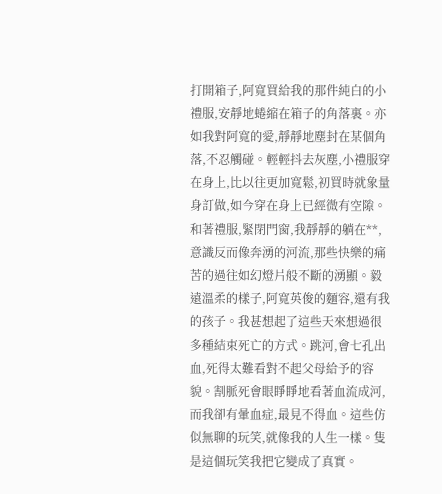打開箱子,阿寬買給我的那件純白的小禮服,安靜地蜷縮在箱子的角落裏。亦如我對阿寬的愛,靜靜地塵封在某個角落,不忍觸碰。輕輕抖去灰塵,小禮服穿在身上,比以往更加寬鬆,初買時就象量身訂做,如今穿在身上已經微有空隙。和著禮服,緊閉門窗,我靜靜的躺在**,意識反而像奔湧的河流,那些快樂的痛苦的過往如幻燈片般不斷的湧顯。毅遠溫柔的樣子,阿寬英俊的麵容,還有我的孩子。我甚想起了這些天來想過很多種結束死亡的方式。跳河,會七孔出血,死得太難看對不起父母給予的容貌。割脈死會眼睜睜地看著血流成河,而我卻有暈血症,最見不得血。這些仿似無聊的玩笑,就像我的人生一樣。隻是這個玩笑我把它變成了真實。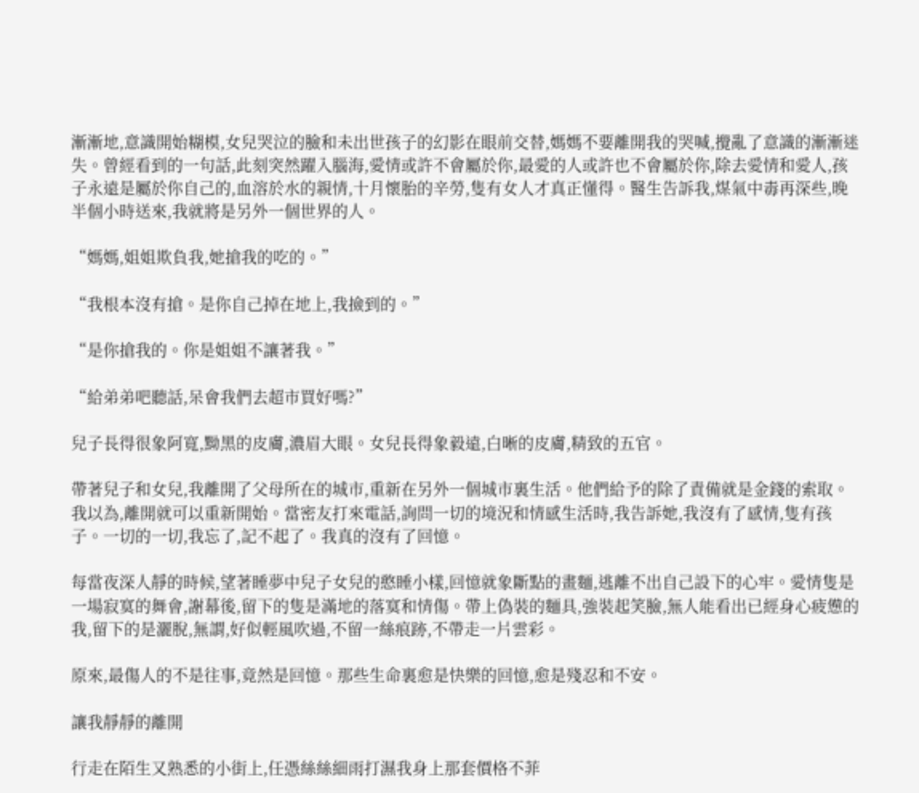漸漸地,意識開始糊模,女兒哭泣的臉和未出世孩子的幻影在眼前交替,媽媽不要離開我的哭喊,攪亂了意識的漸漸迷失。曾經看到的一句話,此刻突然躍入腦海,愛情或許不會屬於你,最愛的人或許也不會屬於你,除去愛情和愛人,孩子永遠是屬於你自己的,血溶於水的親情,十月懷胎的辛勞,隻有女人才真正懂得。醫生告訴我,煤氣中毒再深些,晚半個小時送來,我就將是另外一個世界的人。

“媽媽,姐姐欺負我,她搶我的吃的。”

“我根本沒有搶。是你自己掉在地上,我撿到的。”

“是你搶我的。你是姐姐不讓著我。”

“給弟弟吧聽話,呆會我們去超市買好嗎?”

兒子長得很象阿寬,黝黑的皮膚,濃眉大眼。女兒長得象毅遠,白晰的皮膚,精致的五官。

帶著兒子和女兒,我離開了父母所在的城市,重新在另外一個城市裏生活。他們給予的除了責備就是金錢的索取。我以為,離開就可以重新開始。當密友打來電話,詢問一切的境況和情感生活時,我告訴她,我沒有了感情,隻有孩子。一切的一切,我忘了,記不起了。我真的沒有了回憶。

每當夜深人靜的時候,望著睡夢中兒子女兒的憨睡小樣,回憶就象斷點的畫麵,逃離不出自己設下的心牢。愛情隻是一場寂寞的舞會,謝幕後,留下的隻是滿地的落寞和情傷。帶上偽裝的麵具,強裝起笑臉,無人能看出已經身心疲憊的我,留下的是灑脫,無謂,好似輕風吹過,不留一絲痕跡,不帶走一片雲彩。

原來,最傷人的不是往事,竟然是回憶。那些生命裏愈是快樂的回憶,愈是殘忍和不安。

讓我靜靜的離開

行走在陌生又熟悉的小街上,任憑絲絲細雨打濕我身上那套價格不菲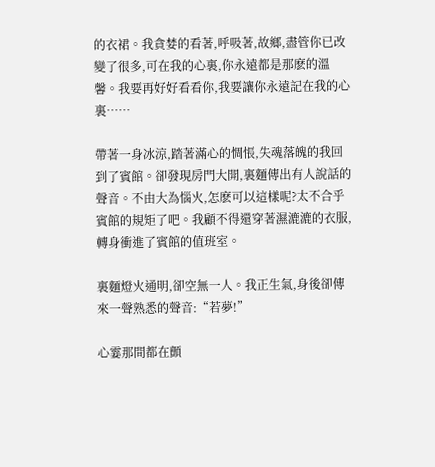的衣裙。我貪婪的看著,呼吸著,故鄉,盡管你已改變了很多,可在我的心裏,你永遠都是那麽的溫馨。我要再好好看看你,我要讓你永遠記在我的心裏……

帶著一身冰涼,踏著滿心的惆悵,失魂落魄的我回到了賓館。卻發現房門大開,裏麵傳出有人說話的聲音。不由大為惱火,怎麽可以這樣呢?太不合乎賓館的規矩了吧。我顧不得還穿著濕漉漉的衣服,轉身衝進了賓館的值班室。

裏麵燈火通明,卻空無一人。我正生氣,身後卻傳來一聲熟悉的聲音:“若夢!”

心霎那間都在顫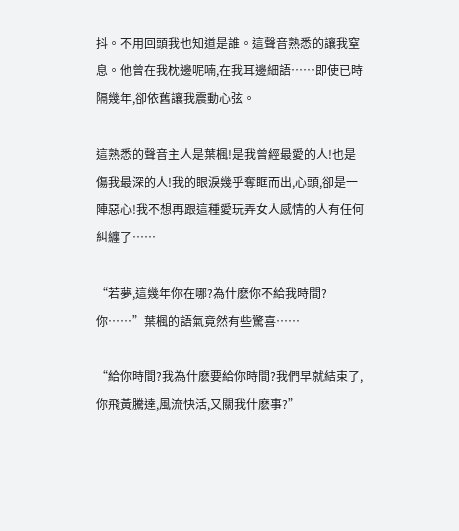抖。不用回頭我也知道是誰。這聲音熟悉的讓我窒息。他曾在我枕邊呢喃,在我耳邊細語……即使已時隔幾年,卻依舊讓我震動心弦。

這熟悉的聲音主人是葉楓!是我曾經最愛的人!也是傷我最深的人!我的眼淚幾乎奪眶而出,心頭,卻是一陣惡心!我不想再跟這種愛玩弄女人感情的人有任何糾纏了……

“若夢,這幾年你在哪?為什麽你不給我時間?你……”葉楓的語氣竟然有些驚喜……

“給你時間?我為什麽要給你時間?我們早就結束了,你飛黃騰達,風流快活,又關我什麽事?”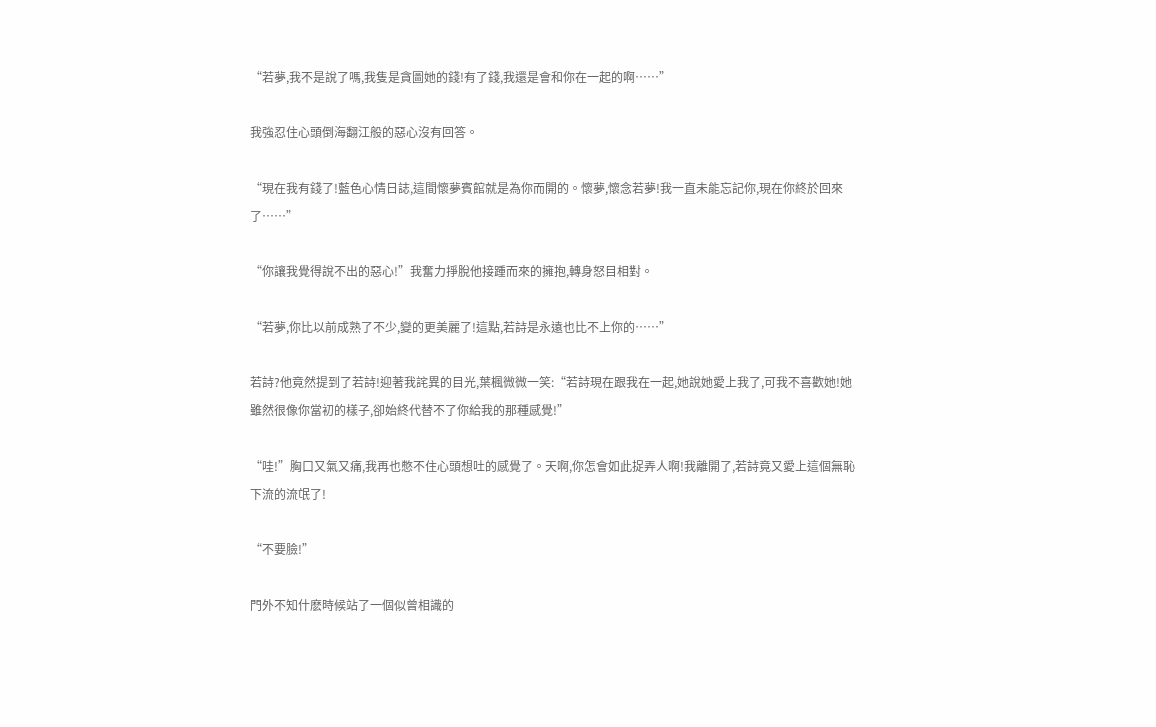“若夢,我不是說了嗎,我隻是貪圖她的錢!有了錢,我還是會和你在一起的啊……”

我強忍住心頭倒海翻江般的惡心沒有回答。

“現在我有錢了!藍色心情日誌,這間懷夢賓館就是為你而開的。懷夢,懷念若夢!我一直未能忘記你,現在你終於回來了……”

“你讓我覺得說不出的惡心!”我奮力掙脫他接踵而來的擁抱,轉身怒目相對。

“若夢,你比以前成熟了不少,變的更美麗了!這點,若詩是永遠也比不上你的……”

若詩?他竟然提到了若詩!迎著我詫異的目光,葉楓微微一笑:“若詩現在跟我在一起,她說她愛上我了,可我不喜歡她!她雖然很像你當初的樣子,卻始終代替不了你給我的那種感覺!”

“哇!”胸口又氣又痛,我再也憋不住心頭想吐的感覺了。天啊,你怎會如此捉弄人啊!我離開了,若詩竟又愛上這個無恥下流的流氓了!

“不要臉!”

門外不知什麽時候站了一個似曾相識的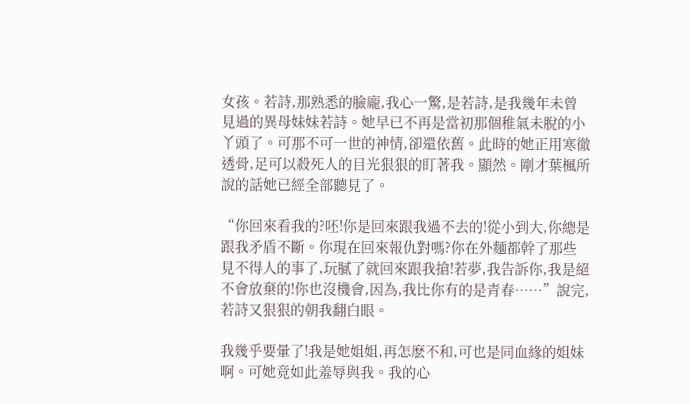女孩。若詩,那熟悉的臉龐,我心一驚,是若詩,是我幾年未曾見過的異母妹妹若詩。她早已不再是當初那個稚氣未脫的小丫頭了。可那不可一世的神情,卻還依舊。此時的她正用寒徹透骨,足可以殺死人的目光狠狠的盯著我。顯然。剛才葉楓所說的話她已經全部聽見了。

“你回來看我的?呸!你是回來跟我過不去的!從小到大,你總是跟我矛盾不斷。你現在回來報仇對嗎?你在外麵都幹了那些見不得人的事了,玩膩了就回來跟我搶!若夢,我告訴你,我是絕不會放棄的!你也沒機會,因為,我比你有的是青春……”說完,若詩又狠狠的朝我翻白眼。

我幾乎要暈了!我是她姐姐,再怎麽不和,可也是同血緣的姐妹啊。可她竟如此羞辱與我。我的心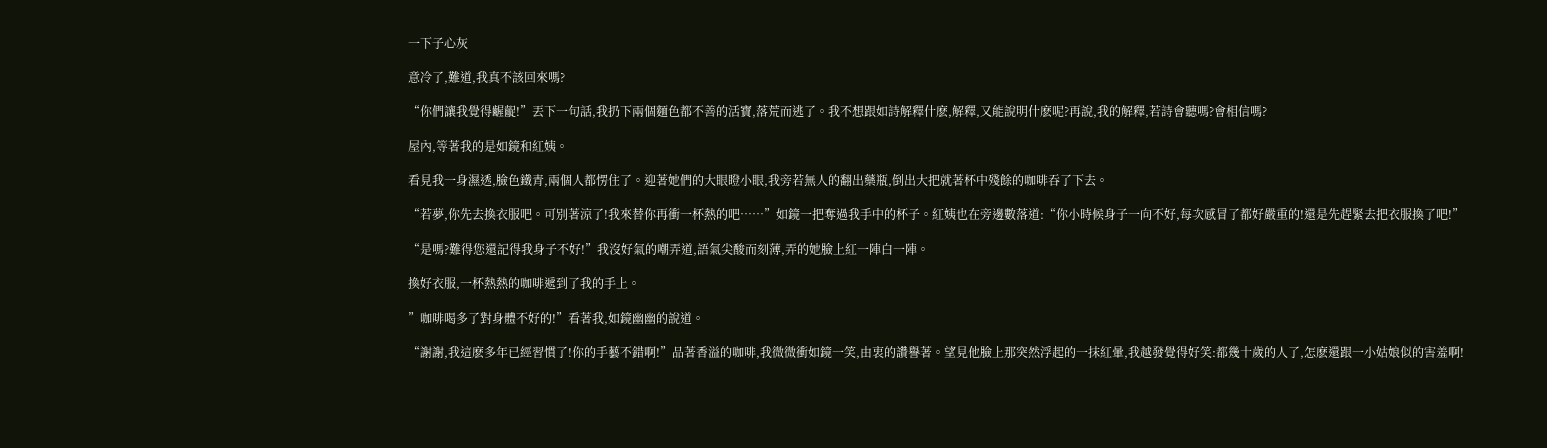一下子心灰

意冷了,難道,我真不該回來嗎?

“你們讓我覺得齷齪!”丟下一句話,我扔下兩個麵色都不善的活寶,落荒而逃了。我不想跟如詩解釋什麽,解釋,又能說明什麽呢?再說,我的解釋,若詩會聽嗎?會相信嗎?

屋內,等著我的是如鏡和紅姨。

看見我一身濕透,臉色鐵青,兩個人都愣住了。迎著她們的大眼瞪小眼,我旁若無人的翻出藥瓶,倒出大把就著杯中殘餘的咖啡吞了下去。

“若夢,你先去換衣服吧。可別著涼了!我來替你再衝一杯熱的吧……”如鏡一把奪過我手中的杯子。紅姨也在旁邊數落道:“你小時候身子一向不好,每次感冒了都好嚴重的!還是先趕緊去把衣服換了吧!”

“是嗎?難得您還記得我身子不好!”我沒好氣的嘲弄道,語氣尖酸而刻薄,弄的她臉上紅一陣白一陣。

換好衣服,一杯熱熱的咖啡遞到了我的手上。

”咖啡喝多了對身體不好的!”看著我,如鏡幽幽的說道。

“謝謝,我這麽多年已經習慣了!你的手藝不錯啊!”品著香溢的咖啡,我微微衝如鏡一笑,由衷的讚譽著。望見他臉上那突然浮起的一抹紅暈,我越發覺得好笑:都幾十歲的人了,怎麽還跟一小姑娘似的害羞啊!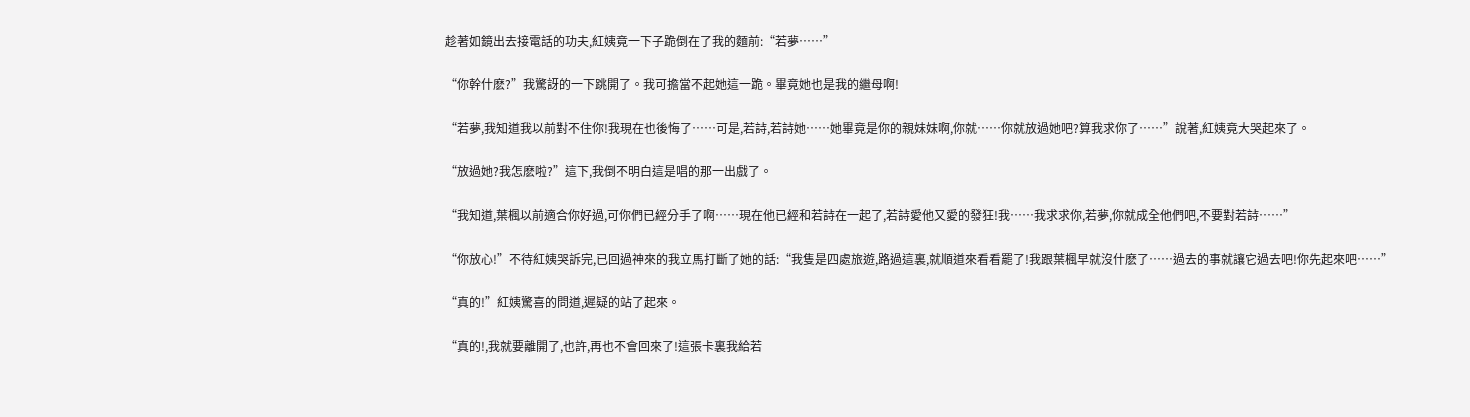趁著如鏡出去接電話的功夫,紅姨竟一下子跪倒在了我的麵前:“若夢……”

“你幹什麽?”我驚訝的一下跳開了。我可擔當不起她這一跪。畢竟她也是我的繼母啊!

“若夢,我知道我以前對不住你!我現在也後悔了……可是,若詩,若詩她……她畢竟是你的親妹妹啊,你就……你就放過她吧?算我求你了……”說著,紅姨竟大哭起來了。

“放過她?我怎麽啦?”這下,我倒不明白這是唱的那一出戲了。

“我知道,葉楓以前適合你好過,可你們已經分手了啊……現在他已經和若詩在一起了,若詩愛他又愛的發狂!我……我求求你,若夢,你就成全他們吧,不要對若詩……”

“你放心!”不待紅姨哭訴完,已回過神來的我立馬打斷了她的話:“我隻是四處旅遊,路過這裏,就順道來看看罷了!我跟葉楓早就沒什麽了……過去的事就讓它過去吧!你先起來吧……”

“真的!”紅姨驚喜的問道,遲疑的站了起來。

“真的!,我就要離開了,也許,再也不會回來了!這張卡裏我給若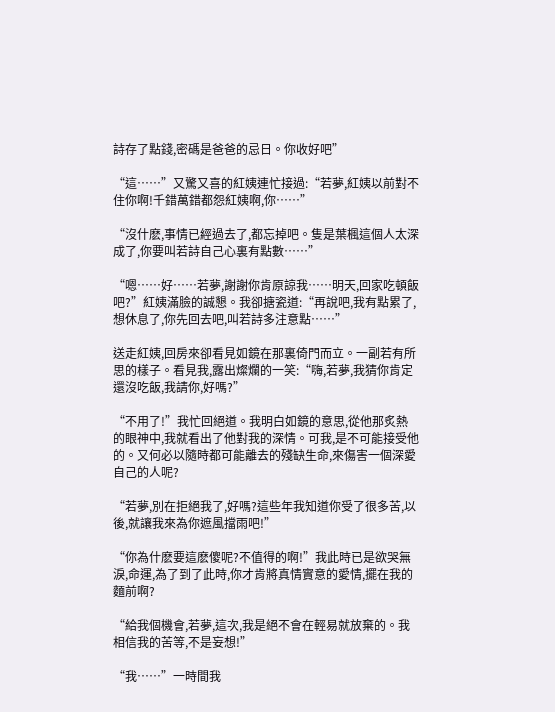詩存了點錢,密碼是爸爸的忌日。你收好吧”

“這……”又驚又喜的紅姨連忙接過:“若夢,紅姨以前對不住你啊!千錯萬錯都怨紅姨啊,你……”

“沒什麽,事情已經過去了,都忘掉吧。隻是葉楓這個人太深成了,你要叫若詩自己心裏有點數……”

“嗯……好……若夢,謝謝你肯原諒我……明天,回家吃頓飯吧?”紅姨滿臉的誠懇。我卻搪瓷道:“再說吧,我有點累了,想休息了,你先回去吧,叫若詩多注意點……”

送走紅姨,回房來卻看見如鏡在那裏倚門而立。一副若有所思的樣子。看見我,露出燦爛的一笑:“嗨,若夢,我猜你肯定還沒吃飯,我請你,好嗎?”

“不用了!”我忙回絕道。我明白如鏡的意思,從他那炙熱的眼神中,我就看出了他對我的深情。可我,是不可能接受他的。又何必以隨時都可能離去的殘缺生命,來傷害一個深愛自己的人呢?

“若夢,別在拒絕我了,好嗎?這些年我知道你受了很多苦,以後,就讓我來為你遮風擋雨吧!”

“你為什麽要這麽傻呢?不值得的啊!”我此時已是欲哭無淚,命運,為了到了此時,你才肯將真情實意的愛情,擺在我的麵前啊?

“給我個機會,若夢,這次,我是絕不會在輕易就放棄的。我相信我的苦等,不是妄想!”

“我……”一時間我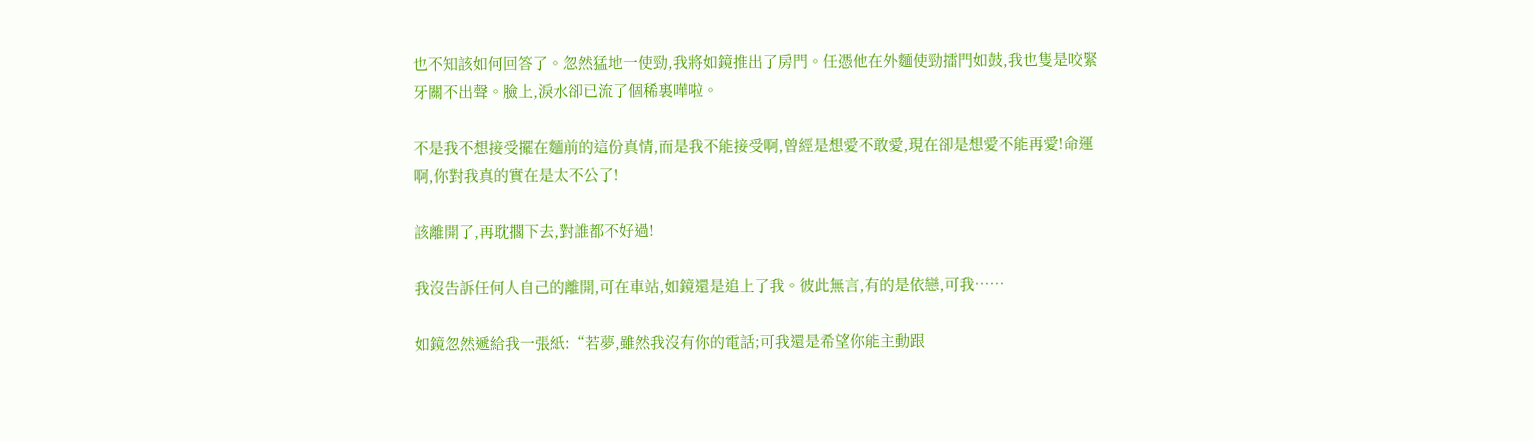也不知該如何回答了。忽然猛地一使勁,我將如鏡推出了房門。任憑他在外麵使勁擂門如鼓,我也隻是咬緊牙關不出聲。臉上,淚水卻已流了個稀裏嘩啦。

不是我不想接受擺在麵前的這份真情,而是我不能接受啊,曾經是想愛不敢愛,現在卻是想愛不能再愛!命運啊,你對我真的實在是太不公了!

該離開了,再耽擱下去,對誰都不好過!

我沒告訴任何人自己的離開,可在車站,如鏡還是追上了我。彼此無言,有的是依戀,可我……

如鏡忽然遞給我一張紙:“若夢,雖然我沒有你的電話;可我還是希望你能主動跟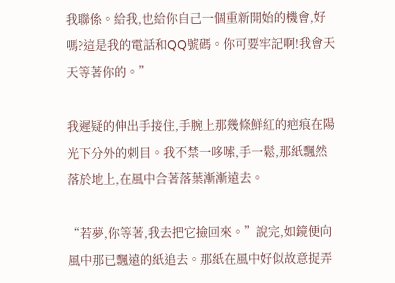我聯係。給我,也給你自己一個重新開始的機會,好嗎?這是我的電話和QQ號碼。你可要牢記啊!我會天天等著你的。”

我遲疑的伸出手接住,手腕上那幾條鮮紅的疤痕在陽光下分外的刺目。我不禁一哆嗦,手一鬆,那紙飄然落於地上,在風中合著落葉漸漸遠去。

“若夢,你等著,我去把它撿回來。”說完,如鏡便向風中那已飄遠的紙追去。那紙在風中好似故意捉弄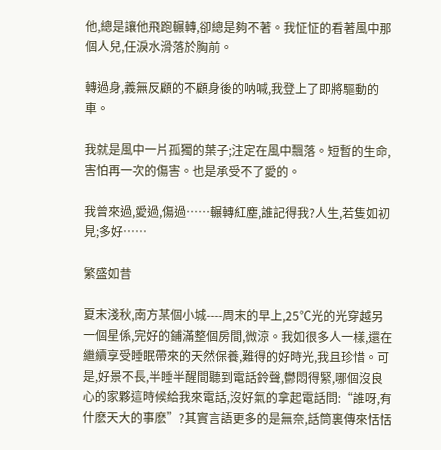他,總是讓他飛跑輾轉,卻總是夠不著。我怔怔的看著風中那個人兒,任淚水滑落於胸前。

轉過身,義無反顧的不顧身後的呐喊,我登上了即將驅動的車。

我就是風中一片孤獨的葉子;注定在風中飄落。短暫的生命,害怕再一次的傷害。也是承受不了愛的。

我曾來過,愛過,傷過……輾轉紅塵,誰記得我?人生,若隻如初見;多好……

繁盛如昔

夏末淺秋,南方某個小城----周末的早上,25℃光的光穿越另一個星係,完好的鋪滿整個房間,微涼。我如很多人一樣,還在繼續享受睡眠帶來的天然保養,難得的好時光,我且珍惜。可是,好景不長,半睡半醒間聽到電話鈴聲,鬱悶得緊,哪個沒良心的家夥這時候給我來電話,沒好氣的拿起電話問:“誰呀,有什麽天大的事麽”?其實言語更多的是無奈,話筒裏傳來恬恬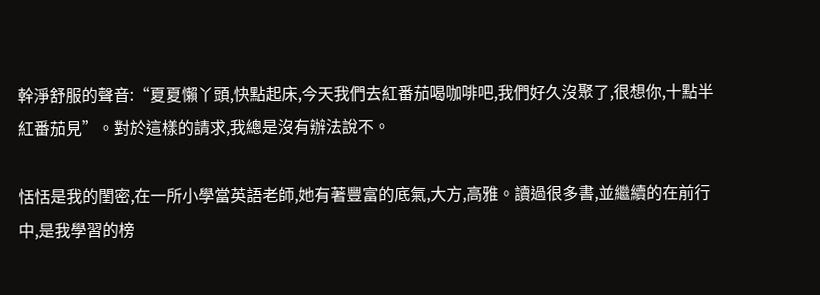幹淨舒服的聲音:“夏夏懶丫頭,快點起床,今天我們去紅番茄喝咖啡吧,我們好久沒聚了,很想你,十點半紅番茄見”。對於這樣的請求,我總是沒有辦法說不。

恬恬是我的閨密,在一所小學當英語老師,她有著豐富的底氣,大方,高雅。讀過很多書,並繼續的在前行中,是我學習的榜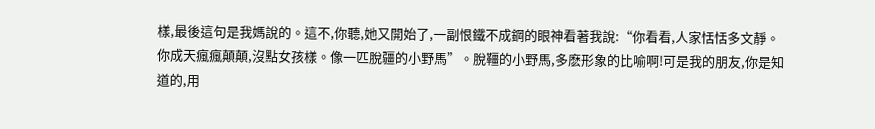樣,最後這句是我媽說的。這不,你聽,她又開始了,一副恨鐵不成鋼的眼神看著我說:“你看看,人家恬恬多文靜。你成天瘋瘋顛顛,沒點女孩樣。像一匹脫疆的小野馬”。脫韁的小野馬,多麽形象的比喻啊!可是我的朋友,你是知道的,用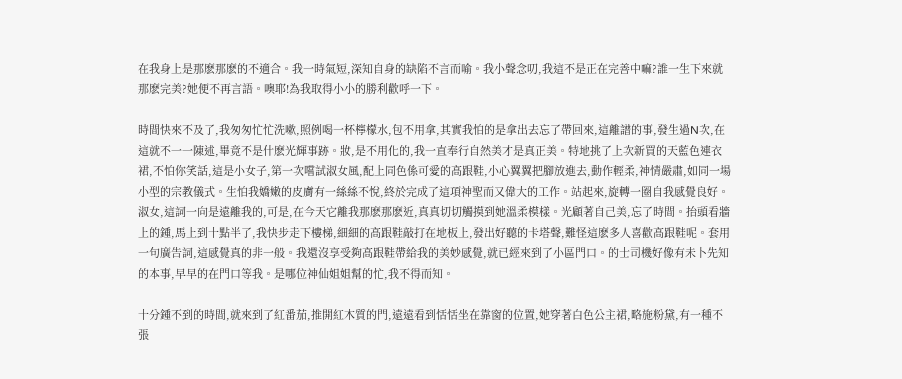在我身上是那麽那麽的不適合。我一時氣短,深知自身的缺陷不言而喻。我小聲念叨,我這不是正在完善中嘛?誰一生下來就那麽完美?她便不再言語。噢耶!為我取得小小的勝利歡呼一下。

時間快來不及了,我匆匆忙忙洗嗽,照例喝一杯檸檬水,包不用拿,其實我怕的是拿出去忘了帶回來,這離譜的事,發生過N次,在這就不一一陳述,畢竟不是什麽光輝事跡。妝,是不用化的,我一直奉行自然美才是真正美。特地挑了上次新買的天藍色連衣裙,不怕你笑話,這是小女子,第一次嚐試淑女風,配上同色係可愛的高跟鞋,小心翼翼把腳放進去,動作輕柔,神情嚴肅,如同一場小型的宗教儀式。生怕我嬌嫩的皮膚有一絲絲不悅,終於完成了這項神聖而又偉大的工作。站起來,旋轉一圈自我感覺良好。淑女,這詞一向是遠離我的,可是,在今天它離我那麽那麽近,真真切切觸摸到她溫柔模樣。光顧著自己美,忘了時間。抬頭看牆上的鍾,馬上到十點半了,我快步走下樓梯,細細的高跟鞋敲打在地板上,發出好聽的卡塔聲,難怪這麽多人喜歡高跟鞋呢。套用一句廣告詞,這感覺真的非一般。我還沒享受夠高跟鞋帶給我的美妙感覺,就已經來到了小區門口。的士司機好像有未卜先知的本事,早早的在門口等我。是哪位神仙姐姐幫的忙,我不得而知。

十分鍾不到的時間,就來到了紅番茄,推開紅木質的門,遠遠看到恬恬坐在靠窗的位置,她穿著白色公主裙,略施粉黛,有一種不張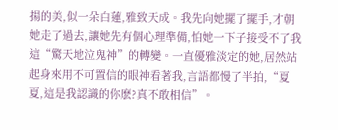揚的美,似一朵白蓮,雅致天成。我先向她擺了擺手,才朝她走了過去,讓她先有個心理準備,怕她一下子接受不了我這“驚天地泣鬼神”的轉變。一直優雅淡定的她,居然站起身來用不可置信的眼神看著我,言語都慢了半拍,“夏夏,這是我認識的你麽?真不敢相信”。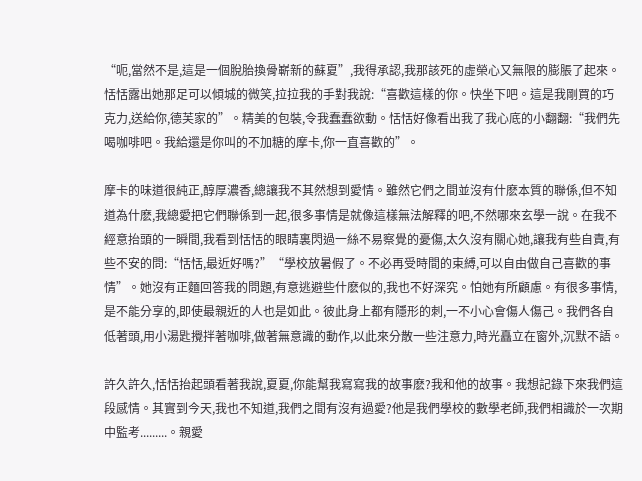“呃,當然不是,這是一個脫胎換骨嶄新的蘇夏”,我得承認,我那該死的虛榮心又無限的膨脹了起來。恬恬露出她那足可以傾城的微笑,拉拉我的手對我說:“喜歡這樣的你。快坐下吧。這是我剛買的巧克力,送給你,德芙家的”。精美的包裝,令我蠢蠢欲動。恬恬好像看出我了我心底的小翻翻:“我們先喝咖啡吧。我給還是你叫的不加糖的摩卡,你一直喜歡的”。

摩卡的味道很純正,醇厚濃香,總讓我不其然想到愛情。雖然它們之間並沒有什麽本質的聯係,但不知道為什麽,我總愛把它們聯係到一起,很多事情是就像這樣無法解釋的吧,不然哪來玄學一說。在我不經意抬頭的一瞬間,我看到恬恬的眼睛裏閃過一絲不易察覺的憂傷,太久沒有關心她,讓我有些自責,有些不安的問:“恬恬,最近好嗎?”“學校放暑假了。不必再受時間的束縛,可以自由做自己喜歡的事情”。她沒有正麵回答我的問題,有意逃避些什麽似的,我也不好深究。怕她有所顧慮。有很多事情,是不能分享的,即使最親近的人也是如此。彼此身上都有隱形的刺,一不小心會傷人傷己。我們各自低著頭,用小湯匙攪拌著咖啡,做著無意識的動作,以此來分散一些注意力,時光矗立在窗外,沉默不語。

許久許久,恬恬抬起頭看著我說,夏夏,你能幫我寫寫我的故事麽?我和他的故事。我想記錄下來我們這段感情。其實到今天,我也不知道,我們之間有沒有過愛?他是我們學校的數學老師,我們相識於一次期中監考.........。親愛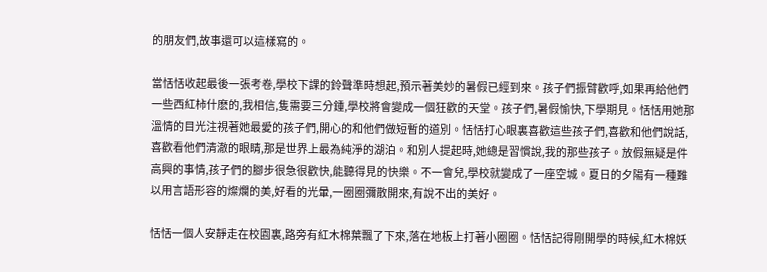的朋友們,故事還可以這樣寫的。

當恬恬收起最後一張考卷,學校下課的鈴聲準時想起,預示著美妙的暑假已經到來。孩子們振臂歡呼,如果再給他們一些西紅柿什麽的,我相信,隻需要三分鍾,學校將會變成一個狂歡的天堂。孩子們,暑假愉快,下學期見。恬恬用她那溫情的目光注視著她最愛的孩子們,開心的和他們做短暫的道別。恬恬打心眼裏喜歡這些孩子們,喜歡和他們說話,喜歡看他們清澈的眼睛,那是世界上最為純淨的湖泊。和別人提起時,她總是習慣說,我的那些孩子。放假無疑是件高興的事情,孩子們的腳步很急很歡快,能聽得見的快樂。不一會兒,學校就變成了一座空城。夏日的夕陽有一種難以用言語形容的燦爛的美,好看的光暈,一圈圈彌散開來,有說不出的美好。

恬恬一個人安靜走在校園裏,路旁有紅木棉葉飄了下來,落在地板上打著小圈圈。恬恬記得剛開學的時候,紅木棉妖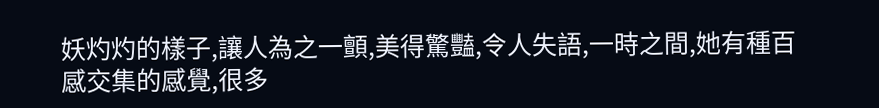妖灼灼的樣子,讓人為之一顫,美得驚豔,令人失語,一時之間,她有種百感交集的感覺,很多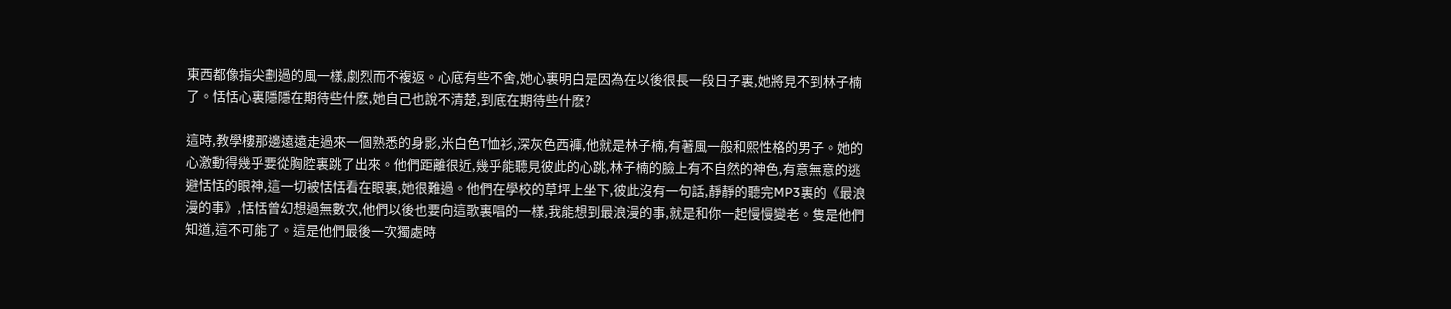東西都像指尖劃過的風一樣,劇烈而不複返。心底有些不舍,她心裏明白是因為在以後很長一段日子裏,她將見不到林子楠了。恬恬心裏隱隱在期待些什麽,她自己也說不清楚,到底在期待些什麽?

這時,教學樓那邊遠遠走過來一個熟悉的身影,米白色T恤衫,深灰色西褲,他就是林子楠,有著風一般和熙性格的男子。她的心激動得幾乎要從胸腔裏跳了出來。他們距離很近,幾乎能聽見彼此的心跳,林子楠的臉上有不自然的神色,有意無意的逃避恬恬的眼神,這一切被恬恬看在眼裏,她很難過。他們在學校的草坪上坐下,彼此沒有一句話,靜靜的聽完MP3裏的《最浪漫的事》,恬恬曾幻想過無數次,他們以後也要向這歌裏唱的一樣,我能想到最浪漫的事,就是和你一起慢慢變老。隻是他們知道,這不可能了。這是他們最後一次獨處時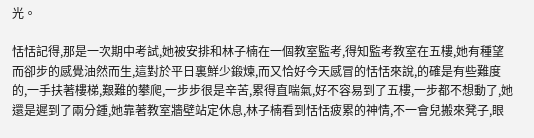光。

恬恬記得,那是一次期中考試,她被安排和林子楠在一個教室監考,得知監考教室在五樓,她有種望而卻步的感覺油然而生,這對於平日裏鮮少鍛煉,而又恰好今天感冒的恬恬來說,的確是有些難度的,一手扶著樓梯,艱難的攀爬,一步步很是辛苦,累得直喘氣,好不容易到了五樓,一步都不想動了,她還是遲到了兩分鍾,她靠著教室牆壁站定休息,林子楠看到恬恬疲累的神情,不一會兒搬來凳子,眼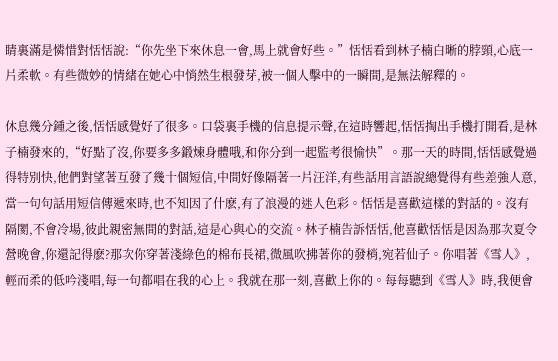睛裏滿是憐惜對恬恬說:“你先坐下來休息一會,馬上就會好些。”恬恬看到林子楠白晰的脖頸,心底一片柔軟。有些微妙的情緒在她心中悄然生根發芽,被一個人擊中的一瞬間,是無法解釋的。

休息幾分鍾之後,恬恬感覺好了很多。口袋裏手機的信息提示聲,在這時響起,恬恬掏出手機打開看,是林子楠發來的,“好點了沒,你要多多鍛煉身體哦,和你分到一起監考很愉快”。那一天的時間,恬恬感覺過得特別快,他們對望著互發了幾十個短信,中間好像隔著一片汪洋,有些話用言語說總覺得有些差強人意,當一句句話用短信傳遞來時,也不知因了什麽,有了浪漫的迷人色彩。恬恬是喜歡這樣的對話的。沒有隔閡,不會冷場,彼此親密無間的對話,這是心與心的交流。林子楠告訴恬恬,他喜歡恬恬是因為那次夏令營晚會,你還記得麽?那次你穿著淺綠色的棉布長裙,微風吹拂著你的發梢,宛若仙子。你唱著《雪人》,輕而柔的低吟淺唱,每一句都唱在我的心上。我就在那一刻,喜歡上你的。每每聽到《雪人》時,我便會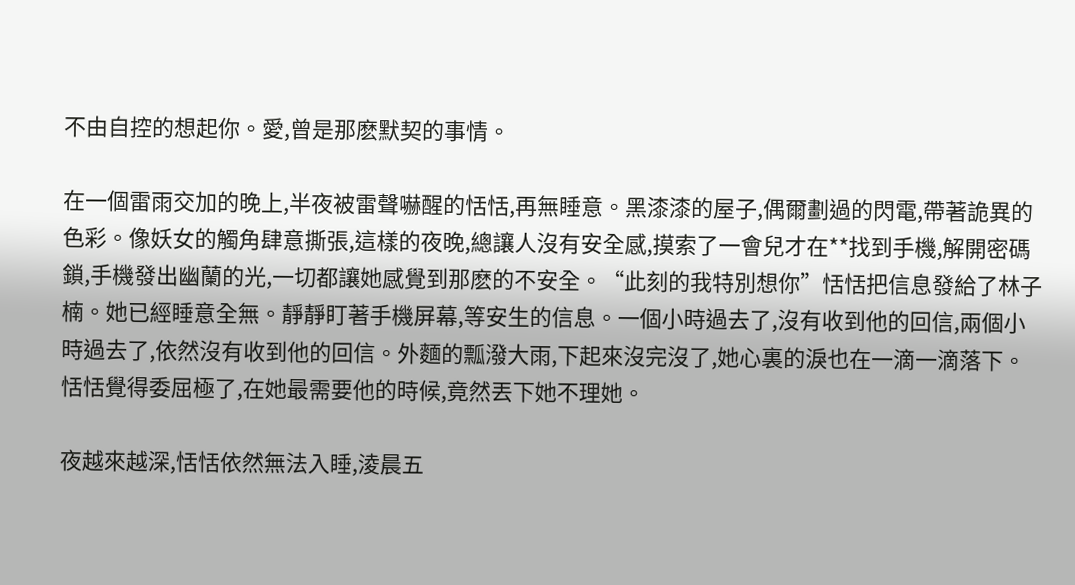不由自控的想起你。愛,曾是那麽默契的事情。

在一個雷雨交加的晚上,半夜被雷聲嚇醒的恬恬,再無睡意。黑漆漆的屋子,偶爾劃過的閃電,帶著詭異的色彩。像妖女的觸角肆意撕張,這樣的夜晚,總讓人沒有安全感,摸索了一會兒才在**找到手機,解開密碼鎖,手機發出幽蘭的光,一切都讓她感覺到那麽的不安全。“此刻的我特別想你”恬恬把信息發給了林子楠。她已經睡意全無。靜靜盯著手機屏幕,等安生的信息。一個小時過去了,沒有收到他的回信,兩個小時過去了,依然沒有收到他的回信。外麵的瓢潑大雨,下起來沒完沒了,她心裏的淚也在一滴一滴落下。恬恬覺得委屈極了,在她最需要他的時候,竟然丟下她不理她。

夜越來越深,恬恬依然無法入睡,淩晨五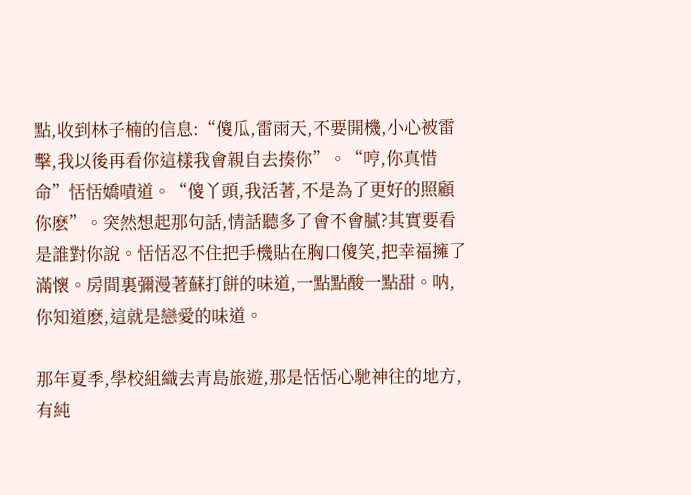點,收到林子楠的信息:“傻瓜,雷雨天,不要開機,小心被雷擊,我以後再看你這樣我會親自去揍你”。“哼,你真惜命”恬恬嬌嘖道。“傻丫頭,我活著,不是為了更好的照顧你麽”。突然想起那句話,情話聽多了會不會膩?其實要看是誰對你說。恬恬忍不住把手機貼在胸口傻笑,把幸福擁了滿懷。房間裏彌漫著蘇打餅的味道,一點點酸一點甜。呐,你知道麽,這就是戀愛的味道。

那年夏季,學校組織去青島旅遊,那是恬恬心馳神往的地方,有純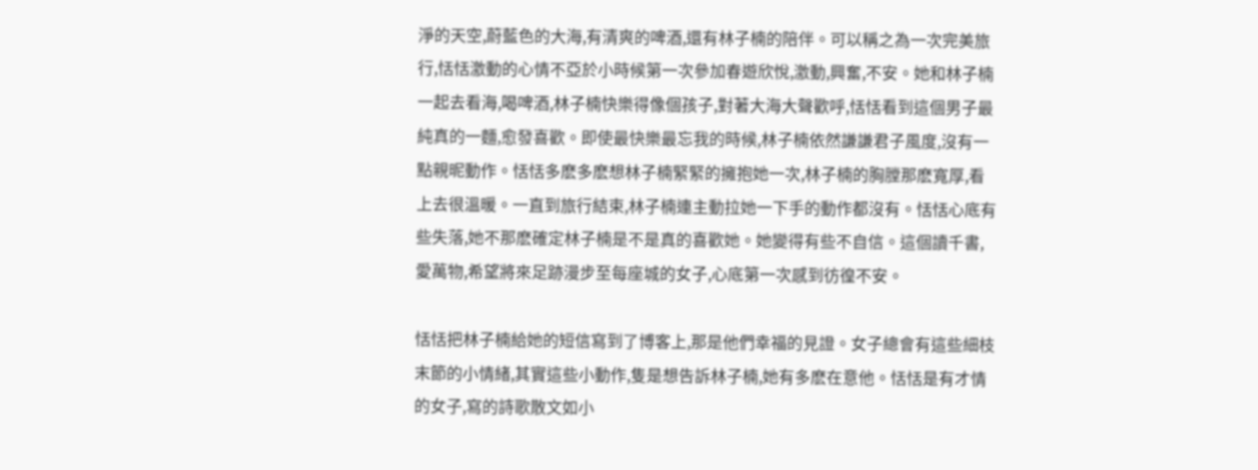淨的天空,蔚藍色的大海,有清爽的啤酒,還有林子楠的陪伴。可以稱之為一次完美旅行,恬恬激動的心情不亞於小時候第一次參加春遊欣悅,激動,興奮,不安。她和林子楠一起去看海,喝啤酒,林子楠快樂得像個孩子,對著大海大聲歡呼,恬恬看到這個男子最純真的一麵,愈發喜歡。即使最快樂最忘我的時候,林子楠依然謙謙君子風度,沒有一點親昵動作。恬恬多麽多麽想林子楠緊緊的擁抱她一次,林子楠的胸膛那麽寬厚,看上去很溫暖。一直到旅行結束,林子楠連主動拉她一下手的動作都沒有。恬恬心底有些失落,她不那麽確定林子楠是不是真的喜歡她。她變得有些不自信。這個讀千書,愛萬物,希望將來足跡漫步至每座城的女子,心底第一次感到彷徨不安。

恬恬把林子楠給她的短信寫到了博客上,那是他們幸福的見證。女子總會有這些細枝末節的小情緒,其實這些小動作,隻是想告訴林子楠,她有多麽在意他。恬恬是有才情的女子,寫的詩歌散文如小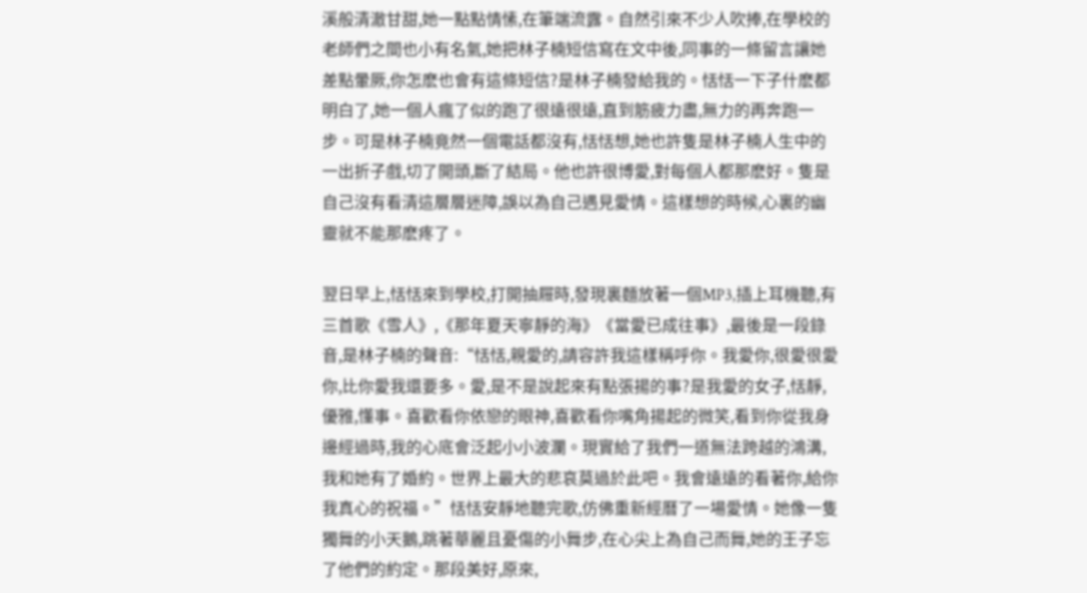溪般清澈甘甜,她一點點情愫,在筆端流露。自然引來不少人吹捧,在學校的老師們之間也小有名氣,她把林子楠短信寫在文中後,同事的一條留言讓她差點暈厥,你怎麽也會有這條短信?是林子楠發給我的。恬恬一下子什麽都明白了,她一個人瘋了似的跑了很遠很遠,直到筋疲力盡,無力的再奔跑一步。可是林子楠竟然一個電話都沒有,恬恬想,她也許隻是林子楠人生中的一出折子戲,切了開頭,斷了結局。他也許很博愛,對每個人都那麽好。隻是自己沒有看清這層層迷障,誤以為自己遇見愛情。這樣想的時候,心裏的幽靈就不能那麽疼了。

翌日早上,恬恬來到學校,打開抽屜時,發現裏麵放著一個MP3,插上耳機聽,有三首歌《雪人》,《那年夏天寧靜的海》《當愛已成往事》,最後是一段錄音,是林子楠的聲音:“恬恬,親愛的,請容許我這樣稱呼你。我愛你,很愛很愛你,比你愛我還要多。愛,是不是說起來有點張揚的事?是我愛的女子,恬靜,優雅,懂事。喜歡看你依戀的眼神,喜歡看你嘴角揚起的微笑,看到你從我身邊經過時,我的心底會泛起小小波瀾。現實給了我們一道無法跨越的鴻溝,我和她有了婚約。世界上最大的悲哀莫過於此吧。我會遠遠的看著你,給你我真心的祝福。”恬恬安靜地聽完歌,仿佛重新經曆了一場愛情。她像一隻獨舞的小天鵝,跳著華麗且憂傷的小舞步,在心尖上為自己而舞,她的王子忘了他們的約定。那段美好,原來,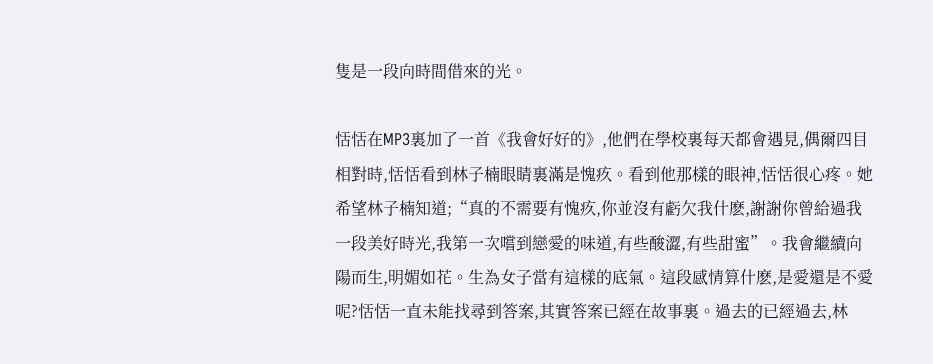隻是一段向時間借來的光。

恬恬在MP3裏加了一首《我會好好的》,他們在學校裏每天都會遇見,偶爾四目相對時,恬恬看到林子楠眼睛裏滿是愧疚。看到他那樣的眼神,恬恬很心疼。她希望林子楠知道;“真的不需要有愧疚,你並沒有虧欠我什麽,謝謝你曾給過我一段美好時光,我第一次嚐到戀愛的味道,有些酸澀,有些甜蜜”。我會繼續向陽而生,明媚如花。生為女子當有這樣的底氣。這段感情算什麽,是愛還是不愛呢?恬恬一直未能找尋到答案,其實答案已經在故事裏。過去的已經過去,林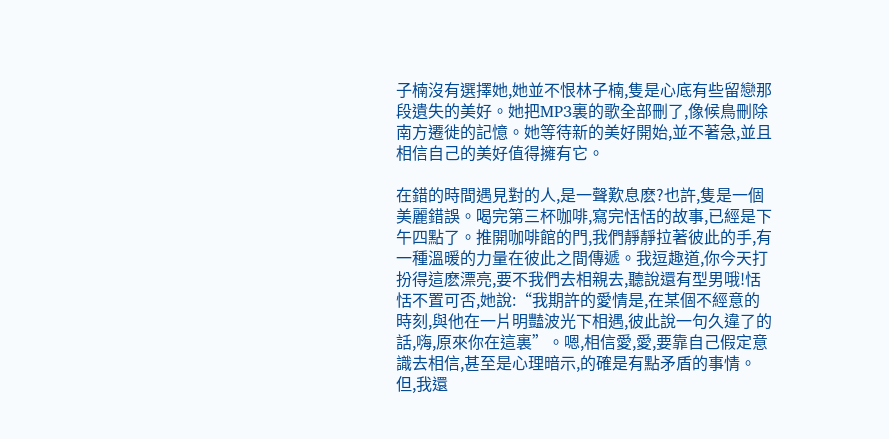子楠沒有選擇她,她並不恨林子楠,隻是心底有些留戀那段遺失的美好。她把MP3裏的歌全部刪了,像候鳥刪除南方遷徙的記憶。她等待新的美好開始,並不著急,並且相信自己的美好值得擁有它。

在錯的時間遇見對的人,是一聲歎息麽?也許,隻是一個美麗錯誤。喝完第三杯咖啡,寫完恬恬的故事,已經是下午四點了。推開咖啡館的門,我們靜靜拉著彼此的手,有一種溫暖的力量在彼此之間傳遞。我逗趣道,你今天打扮得這麽漂亮,要不我們去相親去,聽說還有型男哦!恬恬不置可否,她說:“我期許的愛情是,在某個不經意的時刻,與他在一片明豔波光下相遇,彼此說一句久違了的話,嗨,原來你在這裏”。嗯,相信愛,愛,要靠自己假定意識去相信,甚至是心理暗示,的確是有點矛盾的事情。但,我還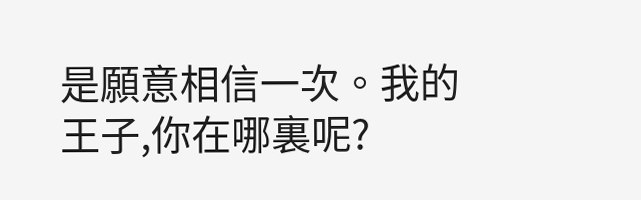是願意相信一次。我的王子,你在哪裏呢?